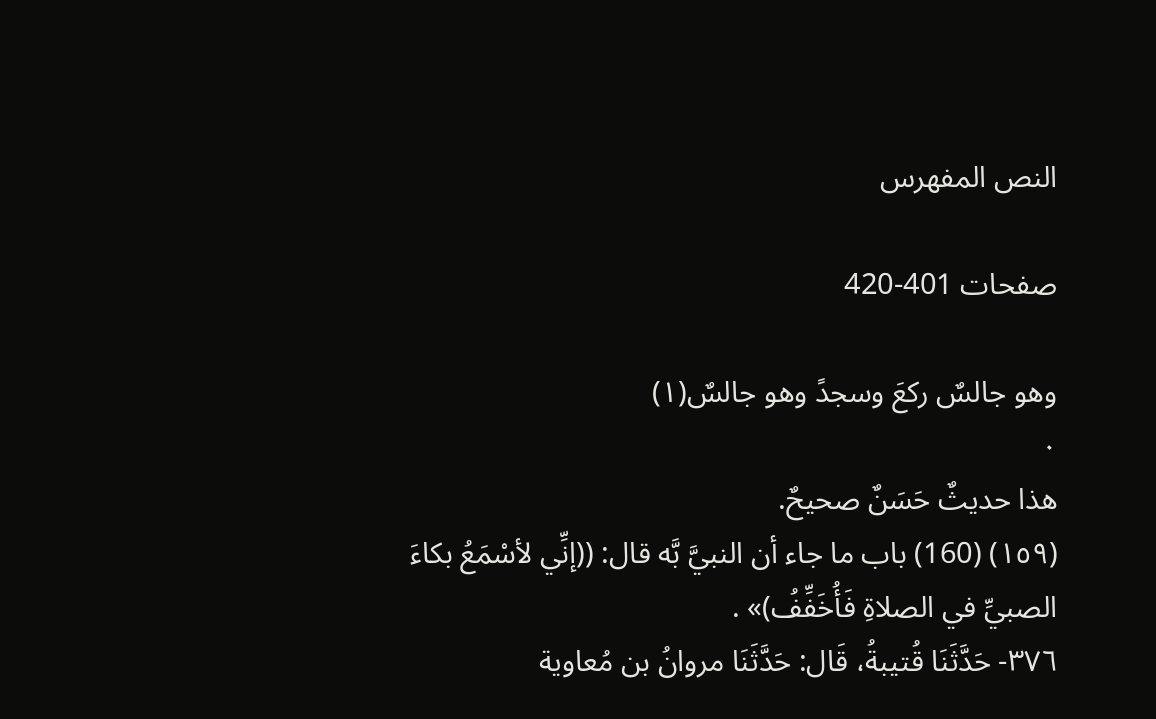النص المفهرس

صفحات 401-420

وهو جالسٌ رکعَ وسجدً وهو جالسٌ(١)
٠
هذا حديثٌ حَسَنٌ صحيحٌ.
(١٥٩) (160) باب ما جاء أن النبيَّ بَّه قال: ((إنِّي لأسْمَعُ بكاءَ
الصبيِّ في الصلاةِ فَأُخَفِّفُ)» .
٣٧٦- حَدَّثَنَا قُتيبةُ، قَال: حَدَّثَنَا مروانُ بن مُعاوية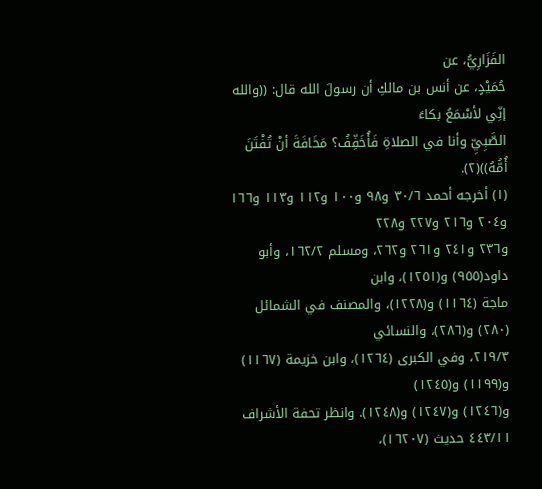الفَزَارِيُّ، عن
حُمَيْدٍ، عن أنس بن مالكِ أن رسولَ الله قال: ((والله إنِّي لأسْمَعُ بكاءَ
الصَّبِيِّ وأنا في الصلاةِ فَأُخَفِّفُ؟ مَخَافَةَ أنْ تُفْتَنَ أُمُّهُ))(٢).
(١) أخرجه أحمد ٣٠/٦ و٩٨ و١٠٠ و١١٢ و١١٣ و١٦٦ و٢٠٤ و٢١٦ و٢٢٧ و٢٢٨
و٢٣٦ و٢٤١ و٢٦١ و٢٦٢، ومسلم ١٦٢/٢، وأبو داود(٩٥٥) و(١٢٥١)، وابن
ماجة (١١٦٤) و(١٢٢٨)، والمصنف في الشمائل (٢٨٠) و(٢٨٦)، والنسائي
٢١٩/٣، وفي الكبرى (١٢٦٤)، وابن خزيمة (١١٦٧) و(١١٩٩) و(١٢٤٥)
و(١٢٤٦) و(١٢٤٧) و(١٢٤٨). وانظر تحفة الأشراف ٤٤٣/١١ حديث (١٦٢٠٧)،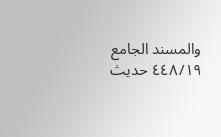والمسند الجامع ٤٤٨/١٩ حديث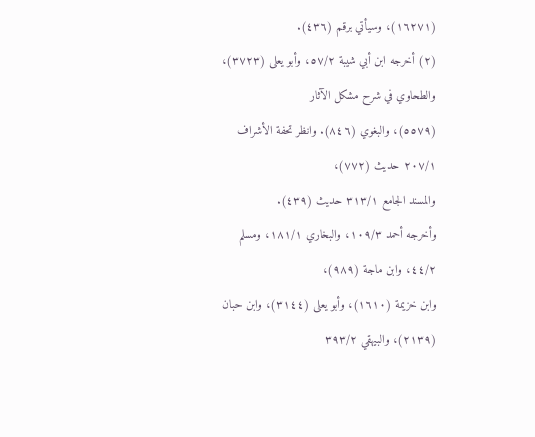(١٦٢٧١)، وسيأتي برقم (٤٣٦).
(٢) أخرجه ابن أبي شيبة ٥٧/٢، وأبو يعلى (٣٧٢٣)، والطحاوي في شرح مشكل الآثار
(٥٥٧٩)، والبغوي (٨٤٦). وانظر تحفة الأشراف ٢٠٧/١ حديث (٧٧٢)،
والمسند الجامع ٣١٣/١ حديث (٤٣٩).
وأخرجه أحمد ١٠٩/٣، والبخاري ١٨١/١، ومسلم ٤٤/٢، وابن ماجة (٩٨٩)،
وابن خزيمة (١٦١٠)، وأبو يعلى (٣١٤٤)، وابن حبان (٢١٣٩)، والبيهقي ٣٩٣/٢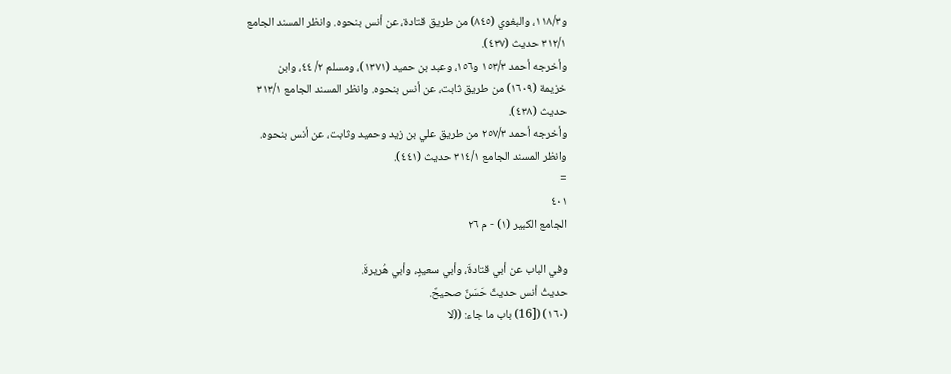و١١٨/٣، والبغوي (٨٤٥) من طريق قتادة، عن أنس بنحوه. وانظر المسند الجامع
٣١٢/١ حديث (٤٣٧).
وأخرجه أحمد ١٥٣/٣ و١٥٦، وعبد بن حميد (١٣٧١)، ومسلم ٢/ ٤٤، وابن
خزيمة (١٦٠٩) من طريق ثابت، عن أنس بنحوه. وانظر المسند الجامع ٣١٣/١
حدیث (٤٣٨).
وأخرجه أحمد ٢٥٧/٣ من طريق علي بن زيد وحميد وثابت، عن أنس بنحوه.
وانظر المسند الجامع ٣١٤/١ حديث (٤٤١).
=
٤٠١
الجامع الكبير (١) - م ٢٦

وفي الباب عن أبي قتادةَ، وأبي سعيدٍ، وأبي هُريرةَ.
حدیثُ أنس حديثٌ حَسَنٌ صحيحٌ.
(١٦٠) ([16) باب ما جاء: ((لا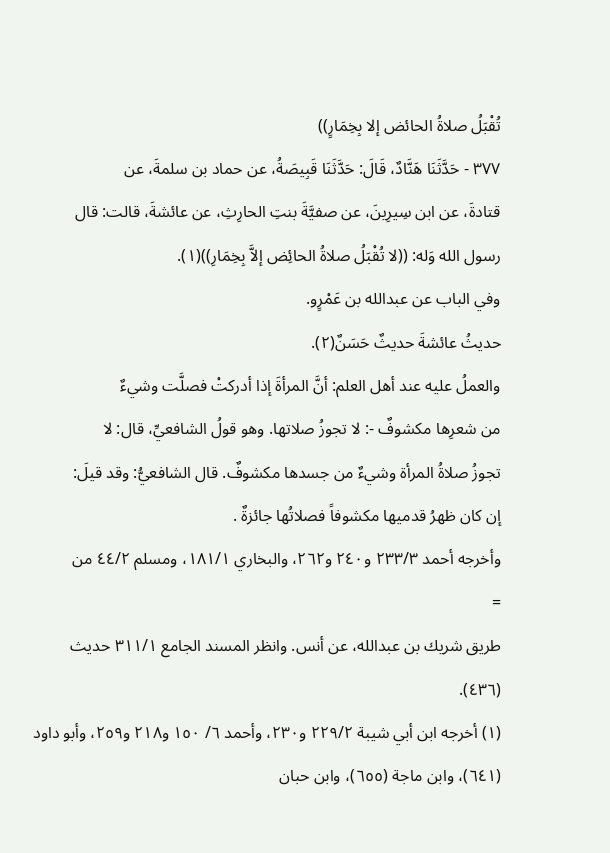تُقْبَلُ صلاةُ الحائض إلا بِخِمَارٍ))
٣٧٧ - حَدَّثَنَا هَنَّادٌ، قَالَ: حَدَّثَنَا قَبِيصَةُ، عن حماد بن سلمةَ، عن
قتادةَ، عن ابن سِيرِينَ، عن صفيَّةَ بنتِ الحارِثِ، عن عائشةَ، قالت: قال
رسول الله وَله: ((لا تُقْبَلُ صلاةُ الحائِض إلاَّ بِخِمَارِ))(١).
وفي الباب عن عبدالله بن عَمْرٍو.
حديثُ عائشةَ حديثٌ حَسَنٌ(٢).
والعملُ عليه عند أهل العلم: أنَّ المرأةَ إذا أدركتْ فصلَّت وشيءٌ
من شعرِها مكشوفٌ -: لا تجوزُ صلاتها. وهو قولُ الشافعيِّ، قال: لا
تجوزُ صلاةُ المرأة وشيءٌ من جسدها مكشوفٌ. قال الشافعيُّ: وقد قيلَ:
إن كان ظهرُ قدميها مكشوفاً فصلاتُها جائزةٌ .
وأخرجه أحمد ٢٣٣/٣ و٢٤٠ و٢٦٢، والبخاري ١٨١/١، ومسلم ٤٤/٢ من
=
طريق شريك بن عبدالله، عن أنس. وانظر المسند الجامع ٣١١/١ حديث (٤٣٦).
(١) أخرجه ابن أبي شيبة ٢٢٩/٢ و٢٣٠، وأحمد ٦/ ١٥٠ و٢١٨ و٢٥٩، وأبو داود
(٦٤١)، وابن ماجة (٦٥٥)، وابن حبان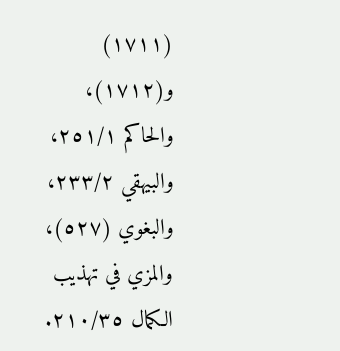(١٧١١) و(١٧١٢)، والحاكم ٢٥١/١،
والبيهقي ٢٣٣/٢، والبغوي (٥٢٧)، والمزي في تهذيب الكمال ٢١٠/٣٥.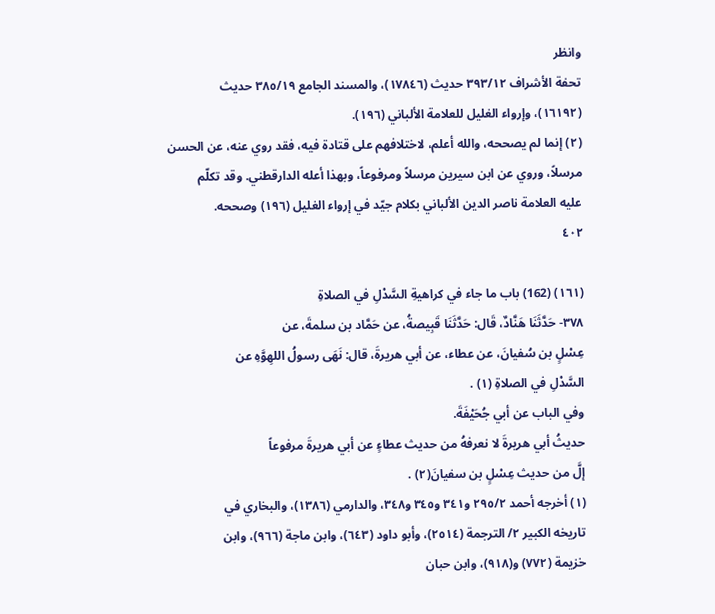وانظر
تحفة الأشراف ٣٩٣/١٢ حديث (١٧٨٤٦)، والمسند الجامع ٣٨٥/١٩ حديث
(١٦١٩٢)، وإرواء الغليل للعلامة الألباني (١٩٦).
(٢) إنما لم يصححه، والله أعلم، لاختلافهم على قتادة فيه، فقد روي عنه، عن الحسن
مرسلاً، وروي عن ابن سيرين مرسلاً ومرفوعاً، وبهذا أعله الدارقطني. وقد تكلّم
عليه العلامة ناصر الدين الألباني بكلام جيّد في إرواء الغليل (١٩٦) وصححه.
٤٠٢

(١٦١) (162) باب ما جاء في كراهيةِ السَّدْلِ في الصلاةِ
٣٧٨- حَدَّثَنَا هَنَّادٌ، قَال: حَدَّثَنَا قَبِيصةُ، عن حَمَّاد بن سلمةَ، عن
عِسْلٍ بن سُفيانَ، عن عطاء، عن أبي هريرةَ، قال: نَهَى رسولُ اللهِوَّهِ عن
السَّدْلِ في الصلاةِ (١) .
وفي الباب عن أبي جُحَيْفَةَ.
حديثُ أبي هريرةَ لا نعرفهُ من حديث عطاءٍ عن أبي هريرةَ مرفوعاً
إلَّ من حديث عِسْلٍ بن سفيانَ(٢) .
(١) أخرجه أحمد ٢٩٥/٢ و٣٤١ و٣٤٥ و٣٤٨، والدارمي (١٣٨٦)، والبخاري في
تاريخه الكبير ٢/ الترجمة (٢٥١٤)، وأبو داود (٦٤٣)، وابن ماجة (٩٦٦)، وابن
خزيمة (٧٧٢) و(٩١٨)، وابن حبان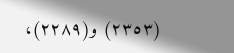(٢٣٥٣) و(٢٢٨٩)،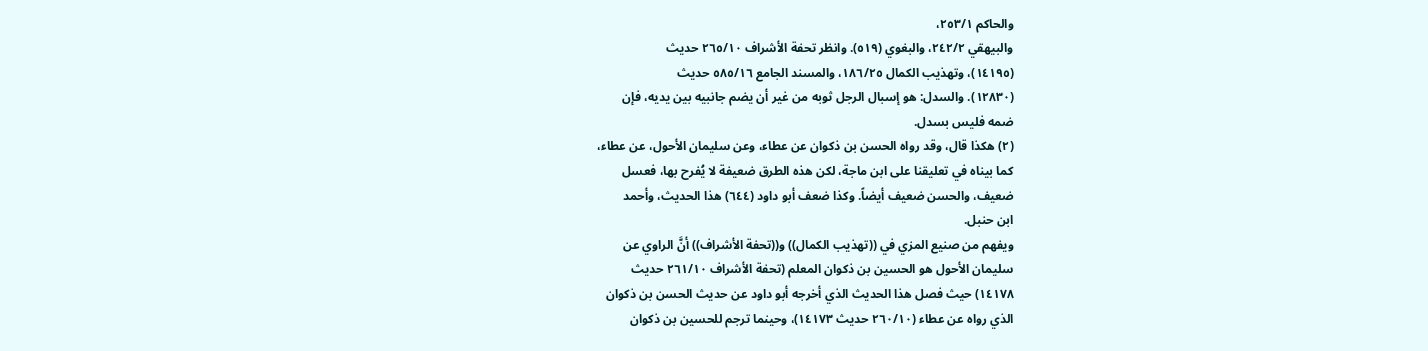والحاكم ٢٥٣/١،
والبيهقي ٢٤٢/٢، والبغوي (٥١٩). وانظر تحفة الأشراف ٢٦٥/١٠ حديث
(١٤١٩٥)، وتهذيب الكمال ١٨٦/٢٥، والمسند الجامع ٥٨٥/١٦ حديث
(١٢٨٣٠). والسدل: هو إسبال الرجل ثوبه من غير أن يضم جانبيه بين يديه، فإن
ضمه فلیس بسدل.
(٢) هكذا قال، وقد رواه الحسن بن ذكوان عن عطاء، وعن سليمان الأحول، عن عطاء،
كما بيناه في تعليقنا على ابن ماجة، لكن هذه الطرق ضعيفة لا يُفرح بها، فعسل
ضعيف، والحسن ضعيف أيضاً. وكذا ضعف أبو داود (٦٤٤) هذا الحديث، وأحمد
ابن حنبل.
ويفهم من صنيع المزي في ((تهذيب الكمال)) و((تحفة الأشراف)) أنَّ الراوي عن
سليمان الأحول هو الحسين بن ذكوان المعلم (تحفة الأشراف ٢٦١/١٠ حديث
١٤١٧٨) حيث فصل هذا الحديث الذي أخرجه أبو داود عن حديث الحسن بن ذكوان
الذي رواه عن عطاء (٢٦٠/١٠ حديث ١٤١٧٣)، وحينما ترجم للحسين بن ذكوان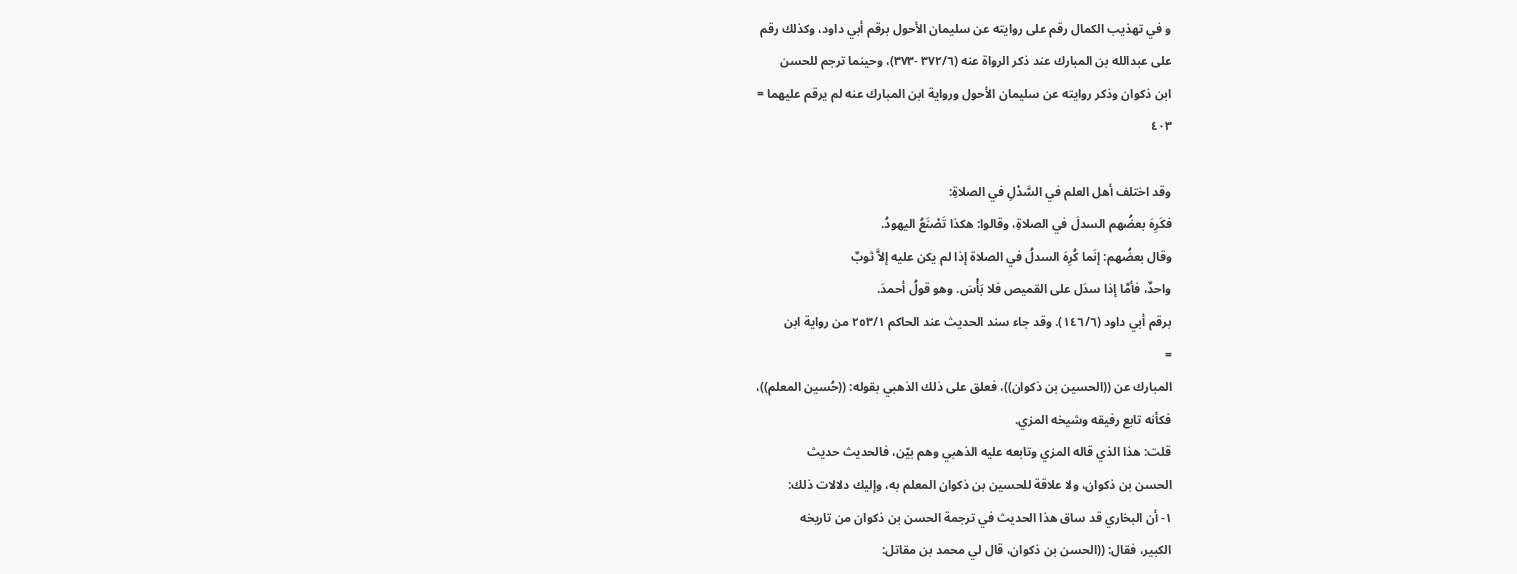و في تهذيب الكمال رقم على روايته عن سليمان الأحول برقم أبي داود، وكذلك رقم
على عبدالله بن المبارك عند ذكر الرواة عنه (٣٧٢/٦ -٣٧٣)، وحينما ترجم للحسن
ابن ذكوان وذكر روايته عن سليمان الأحول ورواية ابن المبارك عنه لم يرقم عليهما =
٤٠٣

وقد اختلف أهل العلم في السَّدْلِ في الصلاةِ:
فكَرِهَ بعضُهم السدلَ في الصلاةِ، وقالوا: هكذا تَصْنَعُ اليهودُ.
وقال بعضُهم: إنَما كُرِهَ السدلُ في الصلاة إذا لم يكن عليه إلاَّ ثوبٌ
واحدٌ، فأمَّا إذا سدَل على القميص فلا بَأْسَ. وهو قولُ أحمدَ.
برقم أبي داود (١٤٦/٦). وقد جاء سند الحديث عند الحاكم ٢٥٣/١ من رواية ابن
=
المبارك عن ((الحسين بن ذكوان))، فعلق على ذلك الذهبي بقوله: ((حُسين المعلم))،
فكأنه تابع رفيقه وشيخه المزي.
قلت: هذا الذي قاله المزي وتابعه عليه الذهبي وهم بيّن، فالحديث حديث
الحسن بن ذكوان، ولا علاقة للحسین بن ذکوان المعلم به، وإلیك دلالات ذلك:
١- أن البخاري قد ساق هذا الحديث في ترجمة الحسن بن ذكوان من تاريخه
الكبير، فقال: ((الحسن بن ذكوان، قال لي محمد بن مقاتل: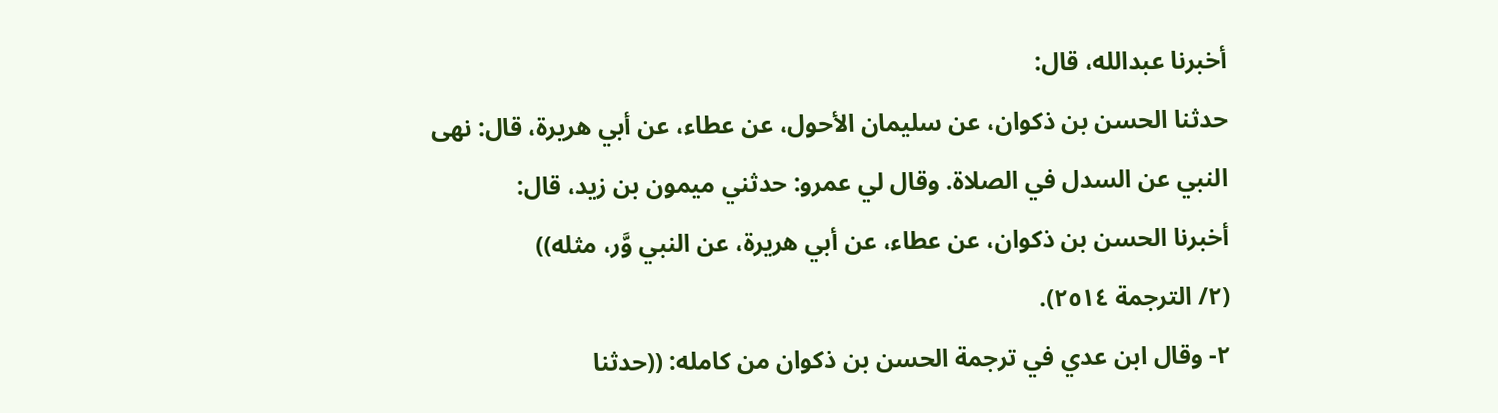أخبرنا عبدالله، قال:
حدثنا الحسن بن ذكوان، عن سليمان الأحول، عن عطاء، عن أبي هريرة، قال: نهى
النبي عن السدل في الصلاة. وقال لي عمرو: حدثني ميمون بن زيد، قال:
أخبرنا الحسن بن ذكوان، عن عطاء، عن أبي هريرة، عن النبي وَّر، مثله))
(٢/ الترجمة ٢٥١٤).
٢- وقال ابن عدي في ترجمة الحسن بن ذكوان من كامله: ((حدثنا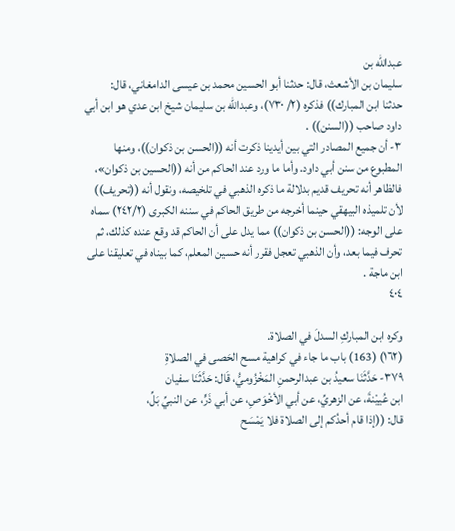عبدالله بن
سليمان بن الأشعث، قال: حدثنا أبو الحسين محمد بن عيسى الدامغاني، قال:
حدثنا ابن المبارك)) فذكره (٢/ ٧٣٠)، وعبدالله بن سليمان شيخ ابن عدي هو ابن أبي
داود صاحب ((السنن)) .
٣- أن جميع المصادر التي بين أيدينا ذكرت أنه ((الحسن بن ذكوان))، ومنها
المطبوع من سنن أبي داود. وأما ما ورد عند الحاكم من أنه ((الحسين بن ذكوان»،
فالظاهر أنه تحريف قديم بدلالة ما ذكره الذهبي في تلخيصه، ونقول أنه ((تحريف))
لأن تلميذه البيهقي حينما أخرجه من طريق الحاكم في سننه الكبرى (٢٤٢/٢) سماه
على الوجه: ((الحسن بن ذكوان)) مما يدل على أن الحاكم قد وقع عنده کذلك، ثم
تحرف فيما بعد، وأن الذهبي تعجل فقرر أنه حسين المعلم، كما بيناه في تعليقنا على
ابن ماجة .
٤٠٤

وكره ابن المباركِ السدلَ في الصلاة.
(١٦٢) (163) باب ما جاء في كراهية مسح الحَصى في الصلاةِ
٣٧٩- حَدَّثَنَا سعيدُ بن عبدالرحمنِ المَخْزُوميُّ، قَال: حَدَّثَنَا سفيان
ابن عُييْنةَ، عن الزهريِّ، عن أبي الأخْوَصِ، عن أبي ذَرٍّ، عن النبيِّ بَلِّ،
قال: ((إذا قام أحدُكم إلى الصلاة فلا يَمْسَح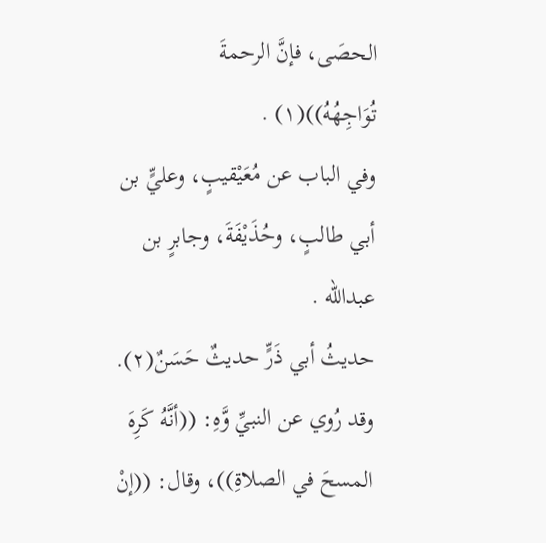الحصَى، فإنَّ الرحمةَ
تُوَاجِهُهُ))(١) .
وفي الباب عن مُعَيْقيبٍ، وعليٍّ بن أبي طالبٍ، وحُذَيْفَةَ، وجابرٍ بن
عبدالله .
حديثُ أبي ذَرٍّ حديثٌ حَسَنٌ(٢).
وقد رُوي عن النبيِّ وَّهِ: ((أنَّهُ كَرِهَ المسحَ في الصلاةِ))، وقال: ((إنْ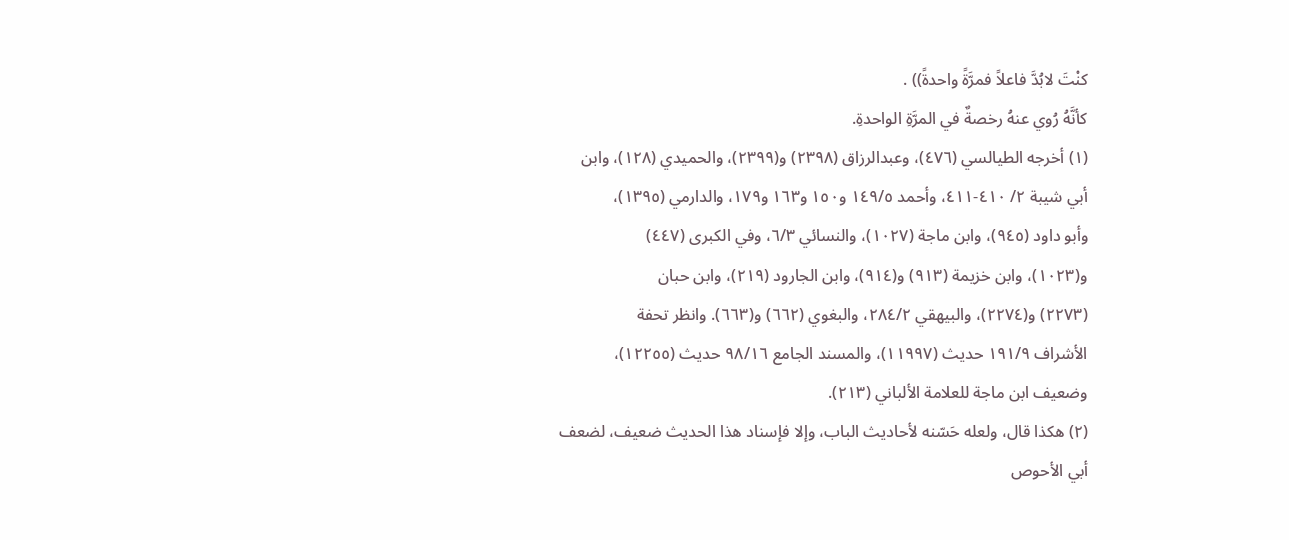كنْتَ لابُدَّ فاعلاً فمرَّةً واحدةً)) .
كأنَّهُ رُوي عنهُ رخصةٌ في المرَّةِ الواحدةِ.
(١) أخرجه الطيالسي (٤٧٦)، وعبدالرزاق (٢٣٩٨) و(٢٣٩٩)، والحميدي (١٢٨)، وابن
أبي شيبة ٢/ ٤١٠-٤١١، وأحمد ١٤٩/٥ و١٥٠ و١٦٣ و١٧٩، والدارمي (١٣٩٥)،
وأبو داود (٩٤٥)، وابن ماجة (١٠٢٧)، والنسائي ٦/٣، وفي الكبرى (٤٤٧)
و(١٠٢٣)، وابن خزيمة (٩١٣) و(٩١٤)، وابن الجارود (٢١٩)، وابن حبان
(٢٢٧٣) و(٢٢٧٤)، والبيهقي ٢٨٤/٢، والبغوي (٦٦٢) و(٦٦٣). وانظر تحفة
الأشراف ١٩١/٩ حديث (١١٩٩٧)، والمسند الجامع ٩٨/١٦ حديث (١٢٢٥٥)،
وضعيف ابن ماجة للعلامة الألباني (٢١٣).
(٢) هكذا قال، ولعله حَسّنه لأحاديث الباب، وإلا فإسناد هذا الحديث ضعيف، لضعف
أبي الأحوص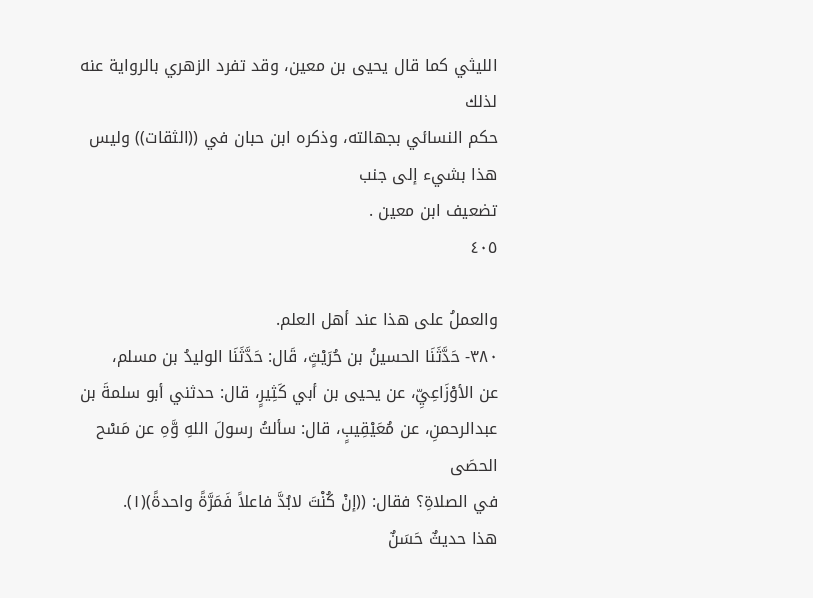الليثي كما قال يحيى بن معين، وقد تفرد الزهري بالرواية عنه لذلك
حكم النسائي بجهالته، وذكره ابن حبان في ((الثقات)) وليس هذا بشيء إلى جنب
تضعيف ابن معين .
٤٠٥

والعملُ على هذا عند أهل العلم.
٣٨٠- حَدَّثَنَا الحسينُ بن حُرَيْثٍ، قَال: حَدَّثَنَا الوليدُ بن مسلم،
عن الأوْزَاعِيِّ، عن يحيى بن أبي كَثِيرٍ، قال: حدثني أبو سلمةَ بن
عبدالرحمنِ، عن مُعَيْقِيبٍ، قال: سألتُ رسولَ اللهِ وَّهِ عن مَسْح الحصَى
في الصلاةِ؟ فقال: ((إنْ كُنْتَ لابُدَّ فاعلاً فَمَرَّةً واحدةً)(١).
هذا حديثٌ حَسَنٌ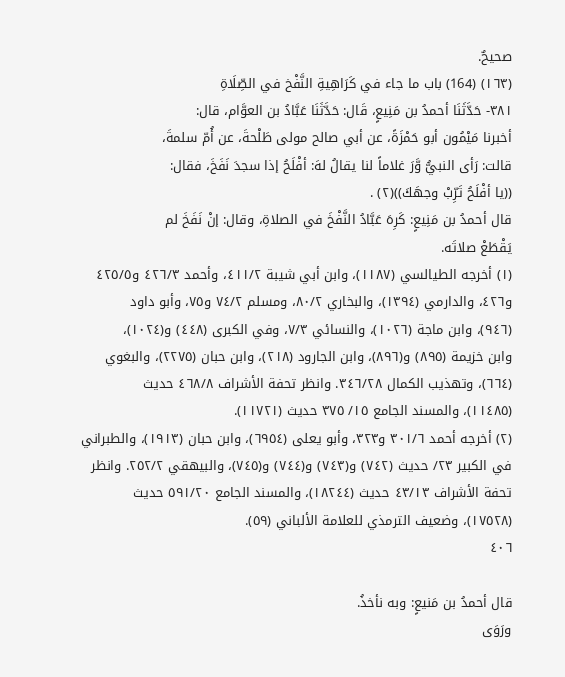صحيحٌ.
(١٦٣) (164) باب ما جاء في كَرَاهِيةِ النَّفْخ في الصِّلَاةِ
٣٨١- حَدَّثَنَا أحمدُ بن مَنِيعٍ، قَال: حَدَّثَنَا عَبَّادُ بن العوَّام، قال:
أخبرنا مَيْمُون أبو حَمْزَةً، عن أبي صالح مولى طَلْحةَ، عن أُمّ سلمةَ،
قالت: رَأى النبيُّ وَّرَ غلاماً لنا يقالُ لهَ: أفْلَحُ إذا سجدَ نَفَخَ، فقال:
((يا أفْلَحُ تَرِّبْ وجهَكَ))(٢) .
قال أحمدُ بن مَنِيعٍ: كَرِهَ عَبَّادُ النَّفْخَ في الصلاةِ، وقال: إنْ نَفَخَ لم
يَقْطَعْ صلاتَه.
(١) أخرجه الطيالسي (١١٨٧)، وابن أبي شيبة ٤١١/٢، وأحمد ٤٢٦/٣ و٤٢٥/٥
و٤٢٦، والدارمي (١٣٩٤)، والبخاري ٨٠/٢، ومسلم ٧٤/٢ و٧٥، وأبو داود
(٩٤٦)، وابن ماجة (١٠٢٦)، والنسائي ٧/٣، وفي الكبرى (٤٤٨) و(١٠٢٤)،
وابن خزيمة (٨٩٥) و(٨٩٦)، وابن الجارود (٢١٨)، وابن حبان (٢٢٧٥)، والبغوي
(٦٦٤)، وتهذيب الكمال ٣٤٦/٢٨. وانظر تحفة الأشراف ٤٦٨/٨ حديث
(١١٤٨٥)، والمسند الجامع ١٥/ ٣٧٥ حديث (١١٧٢١).
(٢) أخرجه أحمد ٣٠١/٦ و٣٢٣، وأبو يعلى (٦٩٥٤)، وابن حبان (١٩١٣)، والطبراني
في الكبير ٢٣/ حديث (٧٤٢) و(٧٤٣) و(٧٤٤) و(٧٤٥)، والبيهقي ٢٥٢/٢. وانظر
تحفة الأشراف ٤٣/١٣ حديث (١٨٢٤٤)، والمسند الجامع ٥٩١/٢٠ حديث
(١٧٥٢٨)، وضعيف الترمذي للعلامة الألباني (٥٩).
٤٠٦

قال أحمدُ بن مَنیعٍ: وبه نأخذُ.
ورَوَى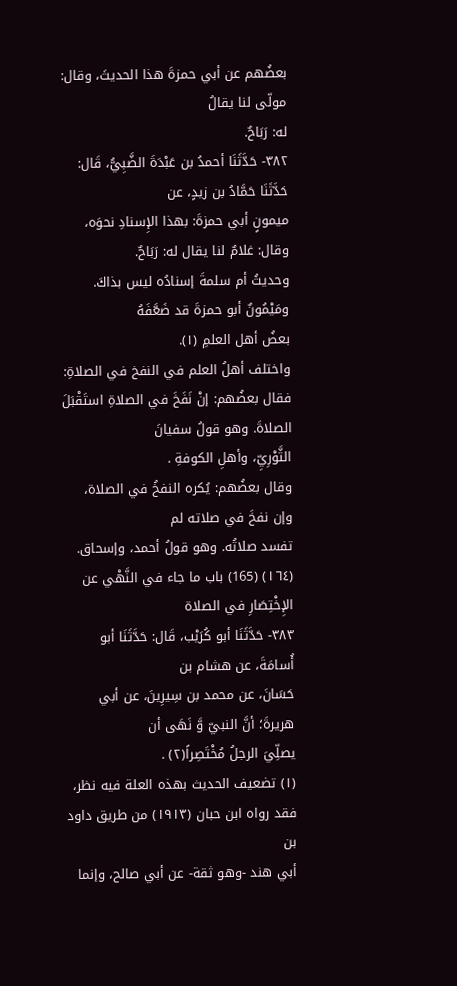بعضُهم عن أبي حمزةَ هذا الحديثَ، وقال: مولّى لنا يقالُ
له: رَبَاحٌ.
٣٨٢- حَدَّثَنَا أحمدُ بن عَبْدَةَ الضَّبِيُّ، قَال: حَدَّثَنَا حَمَّادُ بن زيدٍ، عن
ميمونٍ أبي حمزةَ: بهذا الإِسنادِ نحوَه، وقال: غلامٌ لنا يقال له: رَبَاحٌ.
وحديثُ أم سلمةَ إسنادُه ليس بذاكَ. ومَيْمُونٌ أبو حمزةَ قد ضَعَّفَهُ
بعضُ أهل العلمِ (١).
واختلف أهلُ العلم في النفخ في الصلاةِ:
فقال بعضُهم: إنْ نَفَخَ في الصلاةِ استَقْبَلَ الصلاةَ. وهو قولُ سفيانَ
الثَّوْرِيِّ، وأهلِ الكوفةِ .
وقال بعضُهم: يُكره النفخُ في الصلاة، وإن نفخَ في صلاته لم
تفسد صلاتُه. وهو قولُ أحمد، وإسحاق.
(١٦٤) (165) باب ما جاء في النَّهْي عن الإِخْتِصَارِ في الصلاة
٣٨٣- حَدَّثَنَا أبو كُرَيْب، قَال: حَدَّثَنَا أبو أُسامَةَ، عن هشام بن
حَسَانَ، عن محمد بن سِيرِينَ، عن أبي هريرةَ؛ أنَّ النبيّ وَّ نَهَى أن
يصلِّيَ الرجلُ مُخْتَصِراً(٢) .
(١) تضعيف الحديث بهذه العلة فيه نظر، فقد رواه ابن حبان (١٩١٣) من طريق داود بن
أبي هند -وهو ثقة- عن أبي صالح، وإنما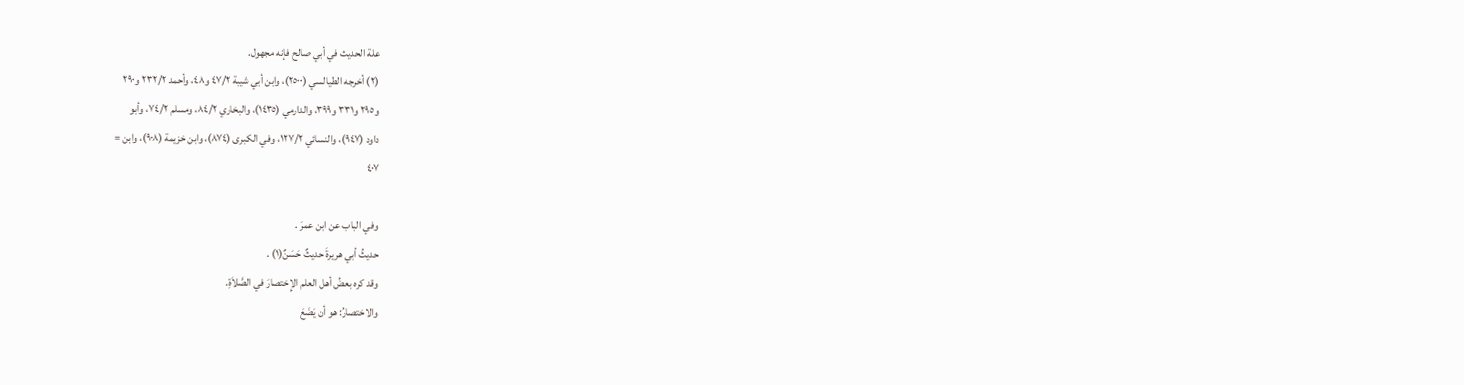علة الحديث في أبي صالح فإنه مجهول.
(٢) أخرجه الطيالسي (٢٥٠٠)، وابن أبي شيبة ٤٧/٢ و٤٨، وأحمد ٢٣٢/٢ و٢٩٠
و٢٩٥ و٣٣١ و٣٩٩، والدارمي (١٤٣٥)، والبخاري ٨٤/٢، ومسلم ٧٤/٢، وأبو
داود (٩٤٧)، والنسائي ١٢٧/٢، وفي الكبرى (٨٧٤)، وابن خزيمة (٩٠٨)، وابن =
٤٠٧

وفي الباب عن ابن عمرَ .
حديثُ أبي هريرةَ حديثٌ حَسَنٌ(١) .
وقد كره بعضُ أهل العلم الإِختصارَ في الصَّلاَةِ.
والاختصارُ: هو أن يَضَعَ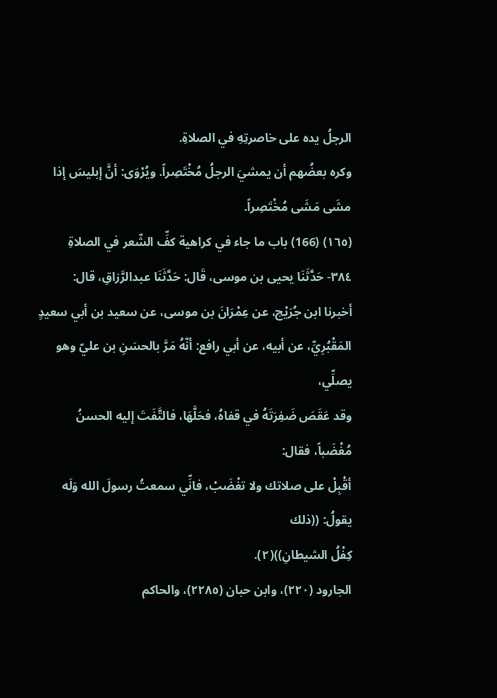الرجلُ يده على خاصرتِهِ في الصلاةِ.
وكره بعضُهم أن يمشيَ الرجلُ مُخْتَصِراً. ويُرْوَى: أنَّ إبليسَ إذا
مشَى مَشَى مُخْتَصِراً.
(١٦٥) (166) باب ما جاء في كراهية كفِّ الشّعر في الصلاةِ
٣٨٤- حَدَّثَنَا يحيى بن موسى، قَال: حَدَّثَنَا عبدالرَّزاقِ، قال:
أخبرنا ابن جُرَيْج، عن عِمْرَانَ بن موسى، عن سعيد بن أبي سعيدٍ
المَقْبُرِيِّ، عن أبيه، عن أبي رافع: أنّهُ مَرَّ بالحسَنِ بن عليّ وهو يصلِّي،
وقد عَقَصَ ضَفِرَتَهُ في قفاهُ، فحَلَّهَا، فالتَّفَتَ إليه الحسنُ مُغْضَباً، فقال:
أقْبِلْ على صلاتك ولا تغْضَبْ، فانِّي سمعتُ رسولَ الله وَلَه يقولُ: ((ذلك
كِفْلُ الشيطانِ))(٢).
الجارود (٢٢٠)، وابن حبان (٢٢٨٥)، والحاكم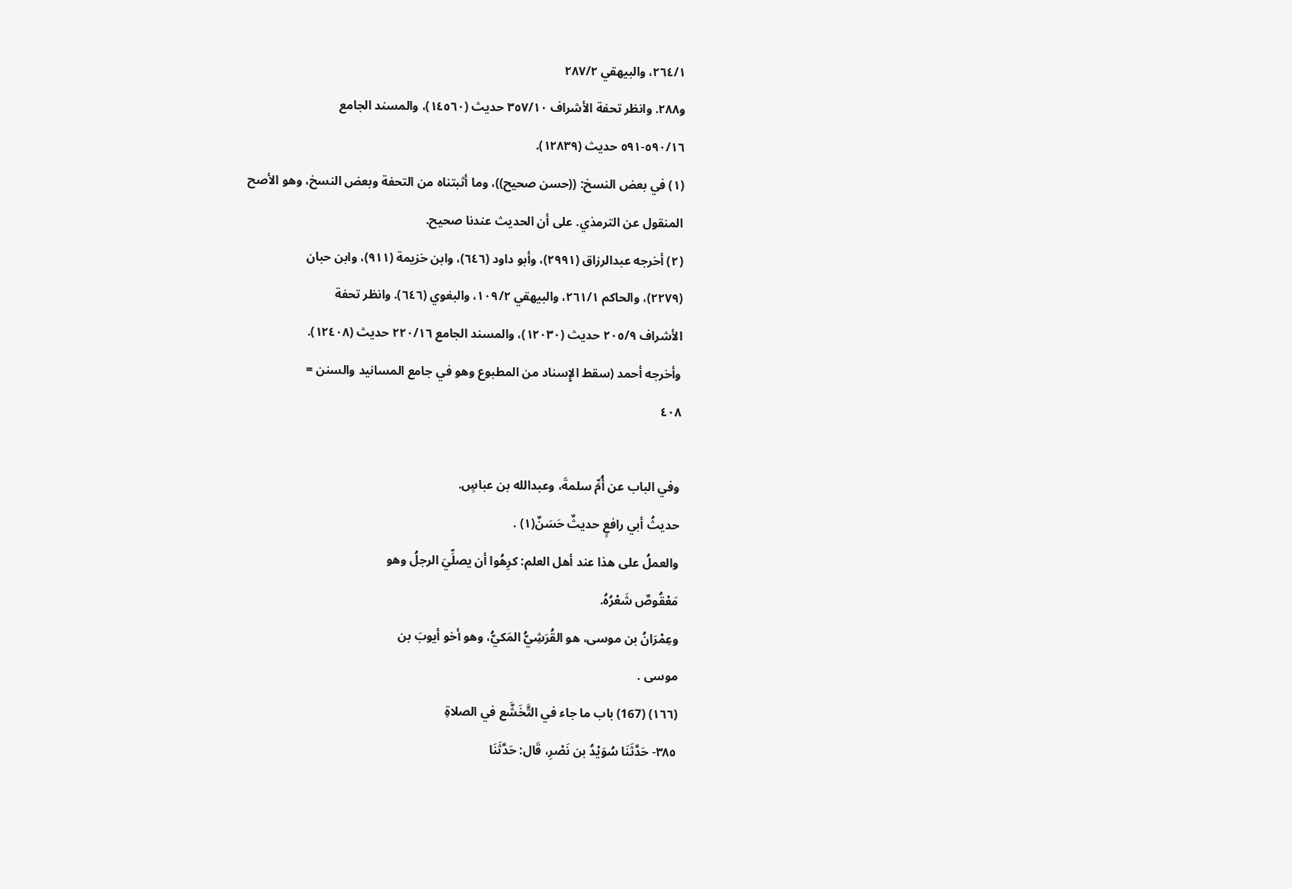٢٦٤/١، والبيهقي ٢٨٧/٢
و٢٨٨. وانظر تحفة الأشراف ٣٥٧/١٠ حديث (١٤٥٦٠)، والمسند الجامع
٥٩٠/١٦-٥٩١ حديث (١٢٨٣٩).
(١) في بعض النسخ: ((حسن صحيح))، وما أثبتناه من التحفة وبعض النسخ، وهو الأصح
المنقول عن الترمذي. على أن الحديث عندنا صحيح.
(٢) أخرجه عبدالرزاق (٢٩٩١)، وأبو داود (٦٤٦)، وابن خزيمة (٩١١)، وابن حبان
(٢٢٧٩)، والحاكم ٢٦١/١، والبيهقي ١٠٩/٢، والبغوي (٦٤٦). وانظر تحفة
الأشراف ٢٠٥/٩ حديث (١٢٠٣٠)، والمسند الجامع ٢٢٠/١٦ حديث (١٢٤٠٨).
وأخرجه أحمد (سقط الإِسناد من المطبوع وهو في جامع المسانيد والسنن =
٤٠٨

وفي الباب عن أُمِّ سلمةَ، وعبدالله بن عباسٍ.
حديثُ أبي رافعٍ حديثٌ حَسَنٌ(١) .
والعملُ على هذا عند أهل العلم: كرِهُوا أن يصلِّيَ الرجلُ وهو
مَعْقُوصٌ شَعْرُهُ.
وعِمْرَانُ بن موسى، هو القُرَشِيُّ المَكيُّ، وهو أخو أيوبَ بن
موسى .
(١٦٦) (167) باب ما جاء في التَّخَشَّع في الصلاةِ
٣٨٥- حَدَّثَنَا سُوَيْدُ بن نَصْرِ، قَال: حَدَّثَنَا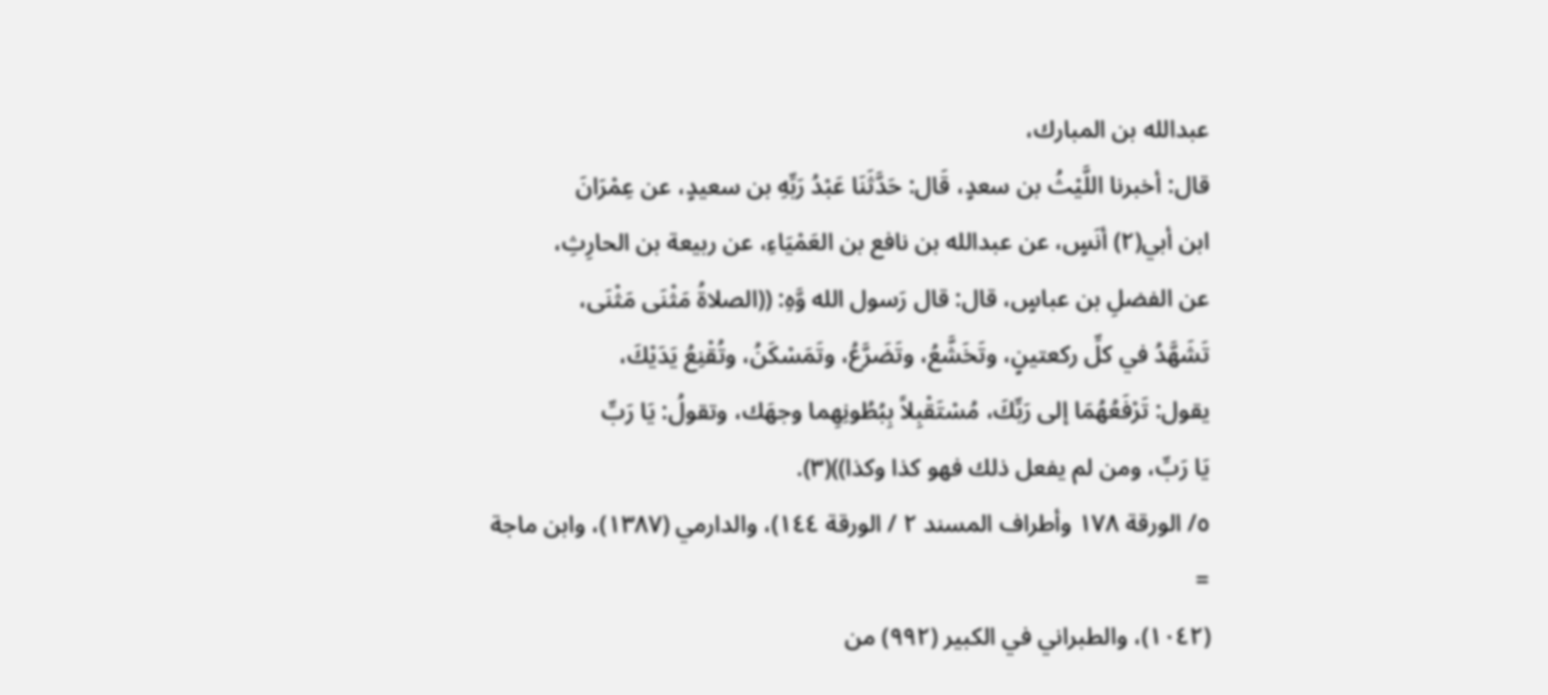عبدالله بن المبارك،
قال: أخبرنا اللَّيْثُ بن سعدٍ، قَال: حَدَّثَنَا عَبْدُ رَبِّهِ بن سعيدٍ، عن عِمْرَانَ
ابن أبي(٢) أنَسٍ، عن عبدالله بن نافع بن العَمْيَاءِ، عن ربيعة بن الحارِثِ،
عن الفضلِ بن عباسٍ، قال: قال رَسول الله وَّهِ: ((الصلاةُ مَثْنَى مَثْنَى،
تَشَهَّدُ في كلِّ ركعتينٍ، وتَخَشَّعُ، وتَضَرَّعُ، وتَمَسْكَنُ، وتُقْنِعُ يَدَيْكَ،
يقول: تَرْفَعُهُمَا إلى رَبِّكَ، مُسْتَقْبِلاً بِبُطُونِهِما وجهَك، وتقولُ: يَا رَبِّ
يَا رَبِّ، ومن لم يفعل ذلك فهو كذا وكذا))(٣).
٥/ الورقة ١٧٨ وأطراف المسند ٢ / الورقة ١٤٤)، والدارمي (١٣٨٧)، وابن ماجة
=
(١٠٤٢)، والطبراني في الكبير (٩٩٢) من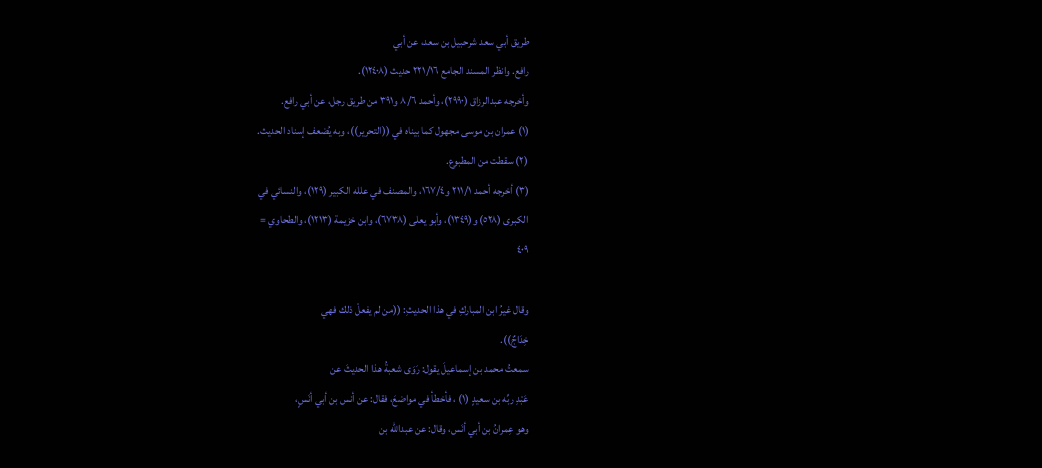طريق أبي سعد شرحبيل بن سعد، عن أبي
رافع. وانظر المسند الجامع ٢٢١/١٦ حديث (١٢٤٠٨).
وأخرجه عبدالرزاق (٢٩٩٠)، وأحمد ٨/٦ و٣٩١ من طريق رجل، عن أبي رافع.
(١) عمران بن موسى مجهول كما بيناه في ((التحرير))، وبه يُضعف إسناد الحديث.
(٢) سقطت من المطبوع.
(٣) أخرجه أحمد ٢١١/١ و١٦٧/٤، والمصنف في علله الكبير (١٢٩)، والنسائي في
الكبرى (٥٢٨) و(١٣٤٩)، وأبو يعلى (٦٧٣٨)، وابن خزيمة (١٢١٣)، والطحاوي =
٤٠٩

وقال غيرُ ابن المباركِ في هذا الحديثِ: ((من لم يفعلْ ذلك فهي
خِدَاجٌ)).
سمعتُ محمد بن إسماعيلَ يقول: رَوَى شعبةُ هذا الحديثَ عن
عَبْدِ ربِّه بن سعيدٍ (١) ، فأخطأ في مواضعَ، فقال: عن أنس بن أبي أنَسٍ،
وهو عِمرانُ بن أبي أنَس، وقال: عن عبدالله بن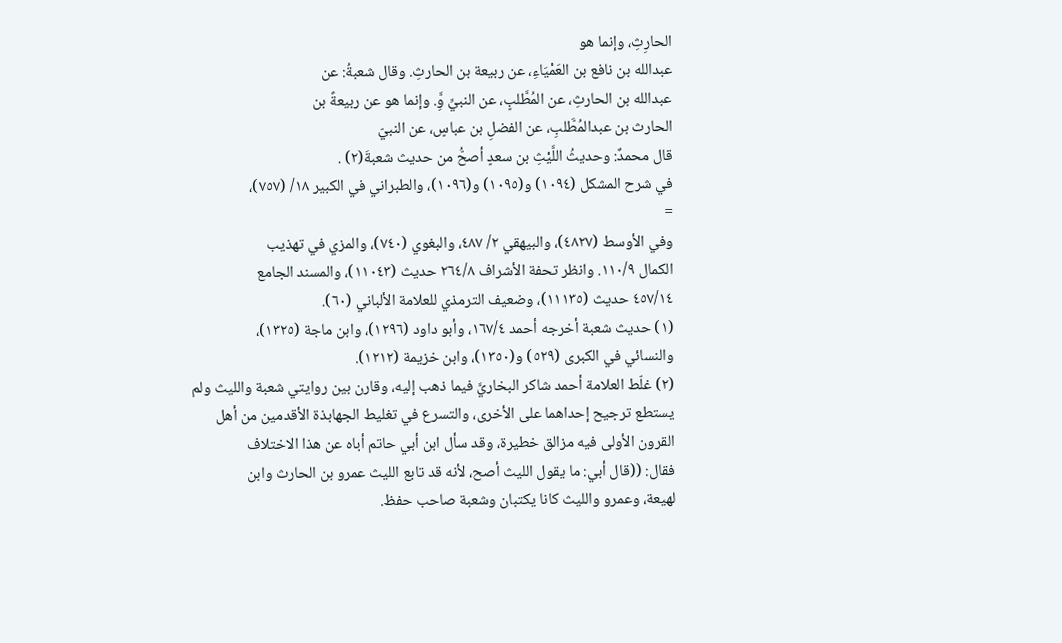الحارِثِ، وإنما هو
عبدالله بن نافع بن العَمْيَاءِ، عن ربيعة بن الحارثِ. وقال شعبةُ: عن
عبدالله بن الحارثِ، عن المُطَّلبٍ، عن النبيِّ وَِّ. وإنما هو عن ربيعةً بن
الحارث بن عبدالمُطَّلبِ، عن الفضلِ بن عباسٍ، عن النبيّ
قال محمدٌ: وحديثُ اللَّيْثِ بن سعدٍ أصحُّ من حديث شعبةَ(٢) .
في شرح المشكل (١٠٩٤) و(١٠٩٥) و(١٠٩٦)، والطبراني في الكبير ١٨/ (٧٥٧)،
=
وفي الأوسط (٤٨٢٧)، والبيهقي ٢/ ٤٨٧، والبغوي (٧٤٠)، والمزي في تهذيب
الكمال ١١٠/٩. وانظر تحفة الأشراف ٢٦٤/٨ حديث (١١٠٤٣)، والمسند الجامع
٤٥٧/١٤ حديث (١١١٣٥)، وضعيف الترمذي للعلامة الألباني (٦٠).
(١) حديث شعبة أخرجه أحمد ١٦٧/٤، وأبو داود (١٢٩٦)، وابن ماجة (١٣٢٥)،
والنسائي في الكبرى (٥٢٩) و(١٣٥٠)، وابن خزيمة (١٢١٢).
(٢) غلّط العلامة أحمد شاكر البخاريَّ فيما ذهب إليه، وقارن بين روايتي شعبة والليث ولم
يستطع ترجيح إحداهما على الأخرى، والتسرع في تغليط الجهابذة الأقدمين من أهل
القرون الأولى فيه مزالق خطيرة، وقد سأل ابن أبي حاتم أباه عن هذا الاختلاف
فقال: ((قال أبي: ما يقول الليث أصح، لأنه قد تابع الليث عمرو بن الحارث وابن
لهيعة، وعمرو والليث كانا يكتبان وشعبة صاحب حفظ.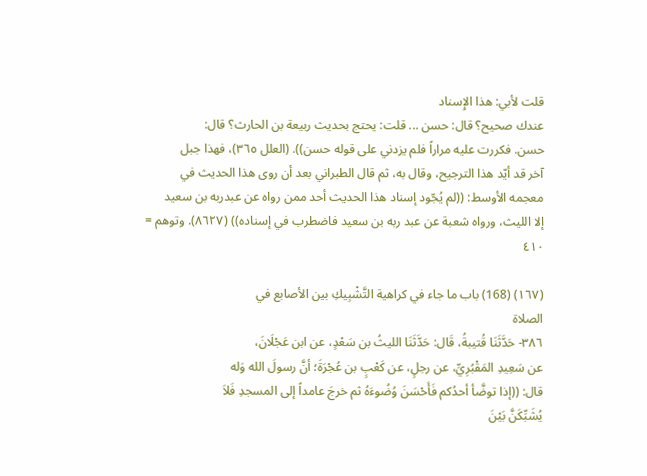قلت لأبي: هذا الإِسناد
عندك صحيح؟ قال: حسن ... قلت: يحتج بحديث ربيعة بن الحارث؟ قال:
حسن. فكررت عليه مراراً فلم يزدني على قوله حسن)). (العلل ٣٦٥)، فهذا جبل
آخر قد أيّد هذا الترجيح، وقال به، ثم قال الطبراني بعد أن روى هذا الحديث في
معجمه الأوسط: ((لم يُجّود إسناد هذا الحديث أحد ممن رواه عن عبدربه بن سعيد
إلا الليث، ورواه شعبة عن عبد ربه بن سعيد فاضطرب في إسناده)) (٨٦٢٧). وتوهم =
٤١٠

(١٦٧) (168) باب ما جاء في كراهية التَّشْبِيكِ بين الأصابع في
الصلاة
٣٨٦- حَدَّثَنَا قُتيبةُ، قَال: حَدَّثَنَا الليثُ بن سَعْدٍ، عن ابن عَجْلَانَ،
عن سَعِيدِ المَقْبُرِيِّ، عن رجلٍ، عن كَعْبٍ بن عُجْرَةَ؛ أنَّ رسولَ الله وَله
قال: ((إذا توضَّأ أحدُكم فَأَحْسَنَ وُضُوءَهُ ثم خرجَ عامداً إلى المسجدِ فَلاَ
يُشَبِّكَنَّ بَيْنَ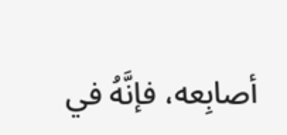أصابِعه، فإنَّهُ في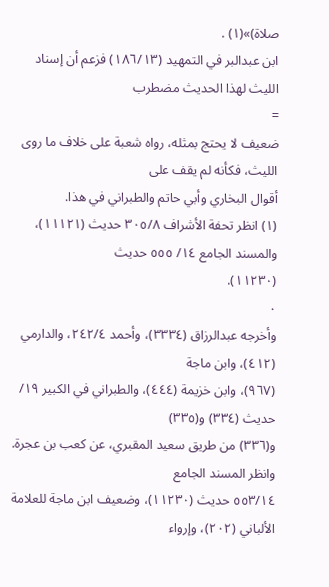صلاة)»(١) .
ابن عبدالبر في التمهيد (١٨٦/١٣) فزعم أن إسناد الليث لهذا الحديث مضطرب
=
ضعيف لا يحتج بمثله، رواه شعبة على خلاف ما روى الليث، فكأنه لم يقف على
أقوال البخاري وأبي حاتم والطبراني في هذا.
(١) انظر تحفة الأشراف ٣٠٥/٨ حديث (١١١٢١)، والمسند الجامع ١٤/ ٥٥٥ حديث
(١١٢٣٠).
٠
وأخرجه عبدالرزاق (٣٣٣٤)، وأحمد ٢٤٢/٤، والدارمي (٤١٢)، وابن ماجة
(٩٦٧)، وابن خزيمة (٤٤٤)، والطبراني في الكبير ١٩/ حديث (٣٣٤) و(٣٣٥)
و(٣٣٦) من طريق سعيد المقبري، عن كعب بن عجرة. وانظر المسند الجامع
٥٥٣/١٤ حديث (١١٢٣٠)، وضعيف ابن ماجة للعلامة الألباني (٢٠٢)، وإرواء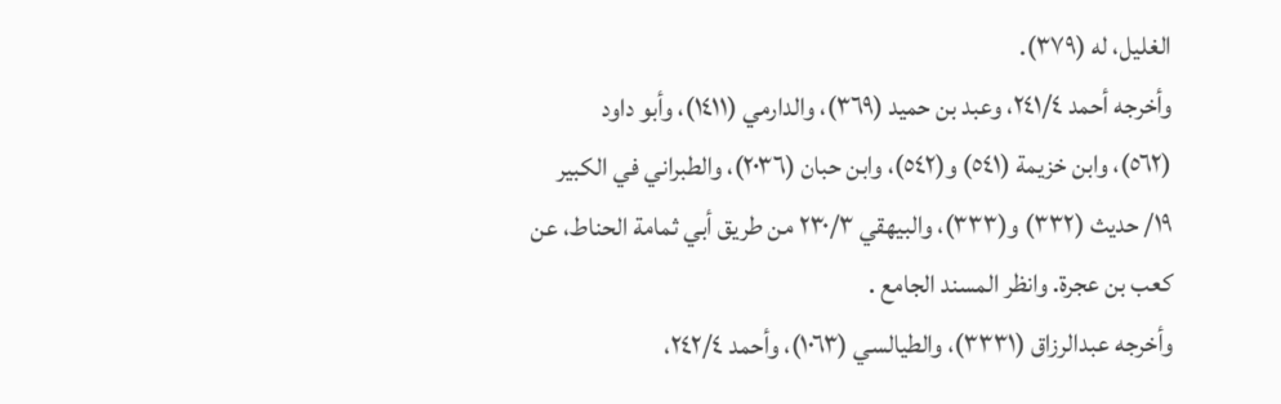الغليل، له (٣٧٩).
وأخرجه أحمد ٢٤١/٤، وعبد بن حميد (٣٦٩)، والدارمي (١٤١١)، وأبو داود
(٥٦٢)، وابن خزيمة (٥٤١) و(٥٤٢)، وابن حبان (٢٠٣٦)، والطبراني في الكبير
١٩/ حديث (٣٣٢) و(٣٣٣)، والبيهقي ٢٣٠/٣ من طريق أبي ثمامة الحناط، عن
كعب بن عجرة. وانظر المسند الجامع .
وأخرجه عبدالرزاق (٣٣٣١)، والطيالسي (١٠٦٣)، وأحمد ٢٤٢/٤،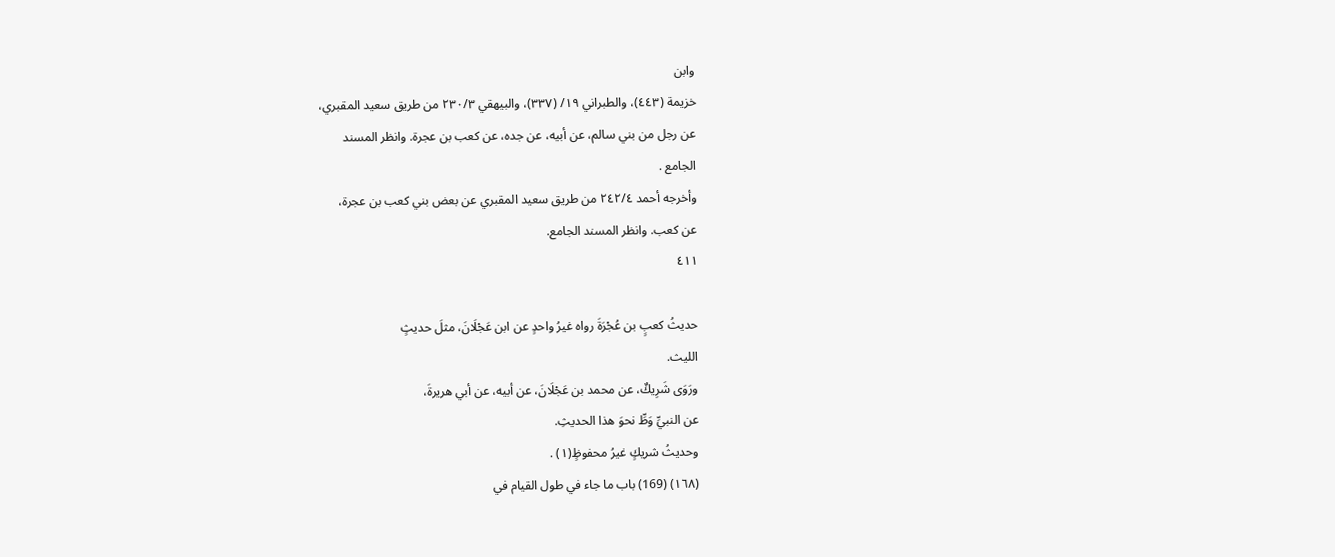وابن
خزيمة (٤٤٣)، والطبراني ١٩/ (٣٣٧)، والبيهقي ٢٣٠/٣ من طريق سعيد المقبري،
عن رجل من بني سالم، عن أبيه، عن جده، عن كعب بن عجرة. وانظر المسند
الجامع .
وأخرجه أحمد ٢٤٢/٤ من طريق سعيد المقبري عن بعض بني كعب بن عجرة،
عن كعب. وانظر المسند الجامع.
٤١١

حديثُ كعبٍ بن عُجْرَةَ رواه غيرُ واحدٍ عن ابن عَجْلَانَ، مثلَ حديثٍ
اللیث.
ورَوَى شَرِيكٌ، عن محمد بن عَجْلَانَ، عن أبيه، عن أبي هريرةَ،
عن النبيِّ وَطِّ نحوَ هذا الحدیثِ.
وحديثُ شريكٍ غيرُ محفوظٍ(١) .
(١٦٨) (169) باب ما جاء في طول القيام في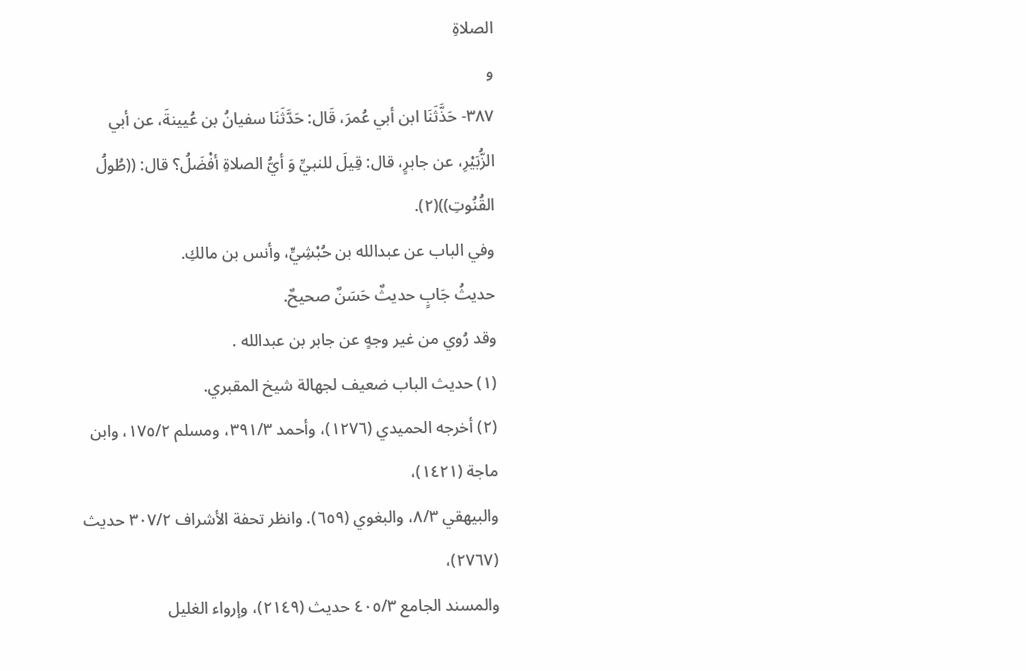الصلاةِ
و
٣٨٧- حَذَّثَنَا ابن أبي عُمرَ، قَال: حَدَّثَنَا سفيانُ بن عُيينةَ، عن أبي
الزُّبَيْرِ، عن جابرٍ، قال: قِيلَ للنبيِّ وَ أيُّ الصلاةِ أفْضَلُ؟ قال: ((طُولُ
القُنُوتِ))(٢).
وفي الباب عن عبدالله بن حُبْشِيٍّ، وأنس بن مالكِ.
حدیثُ جَابٍ حديثٌ حَسَنٌ صحيحٌ.
وقد رُوي من غير وجهٍ عن جابر بن عبدالله .
(١) حديث الباب ضعيف لجهالة شيخ المقبري.
(٢) أخرجه الحميدي (١٢٧٦)، وأحمد ٣٩١/٣، ومسلم ١٧٥/٢، وابن ماجة (١٤٢١)،
والبيهقي ٨/٣، والبغوي (٦٥٩). وانظر تحفة الأشراف ٣٠٧/٢ حديث (٢٧٦٧)،
والمسند الجامع ٤٠٥/٣ حديث (٢١٤٩)، وإرواء الغليل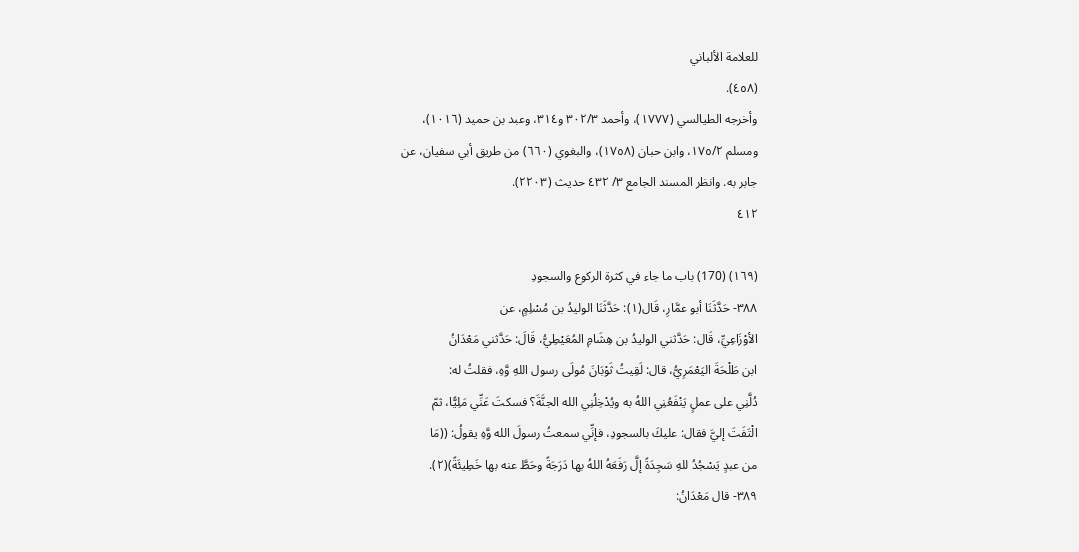للعلامة الألباني
(٤٥٨).
وأخرجه الطيالسي (١٧٧٧)، وأحمد ٣٠٢/٣ و٣١٤، وعبد بن حميد (١٠١٦)،
ومسلم ١٧٥/٢، وابن حبان (١٧٥٨)، والبغوي (٦٦٠) من طريق أبي سفيان، عن
جابر به. وانظر المسند الجامع ٣/ ٤٣٢ حديث (٢٢٠٣).
٤١٢

(١٦٩) (170) باب ما جاء في كثرة الركوع والسجودِ
٣٨٨- حَدَّثَنَا أبو عمَّارِ، قَال(١): حَدَّثَنَا الوليدُ بن مُسْلِمٍ، عن
الأوْزَاعِيِّ، قَال: حَدَّثني الوليدُ بن هِشَامِ المُعَيْطِيُّ، قَالَ: حَدَّثني مَعْدَانُ
ابن طَلْحَةَ اليَعْمَرِيُّ، قال: لَقِيتُ ثَوْبَانَ مُولَى رسول اللهِ وَّهِ، فقلتُ له:
دُلَّنِي على عملٍ يَنْفَعُنِي اللهُ به ويُدْخِلُنِي الله الجنَّةَ؟ فسكتَ عَنِّي مَلِيًّا، ثمّ
الْتَفَتَ إليَّ فقال: عليكَ بالسجودِ، فإنِّي سمعتُ رسولَ الله وَّهِ يقولُ: ((مَا
من عبدٍ يَسْجُدُ للهِ سَجِدَةً إلَّ رَفَعَهُ اللهُ بها دَرَجَةً وحَطَّ عنه بها خَطِيئَةً)(٢).
٣٨٩- قال مَعْدَانُ: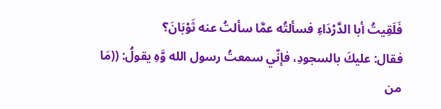فَلَقِيتُ أبا الدَّرْدَاءِ فسألتُه عمَّا سألتُ عنه ثَوْبَانَ؟
فقال: عليكَ بالسجودِ، فإنّي سمعتُ رسول الله وَّهِ يقولُ: ((مَا من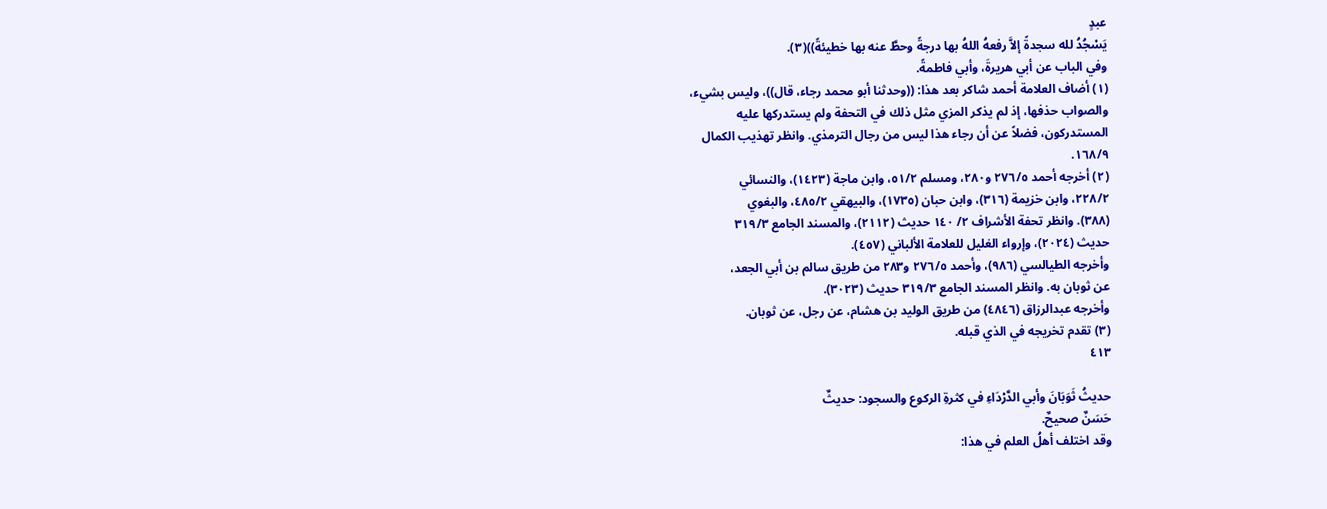عبدٍ
يَسْجُدُ لله سجدةً إلاَّ رفعهُ اللهُ بها درجةً وحطَّ عنه بها خطيئةً))(٣).
وفي الباب عن أبي هريرةَ، وأبي فاطمةً.
(١) أضاف العلامة أحمد شاكر بعد هذا: ((وحدثنا أبو محمد رجاء، قال))، وليس بشيء،
والصواب حذفها، إذ لم يذكر المزي مثل ذلك في التحفة ولم يستدركها عليه
المستدركون، فضلاً عن أن رجاء هذا ليس من رجال الترمذي. وانظر تهذيب الكمال
١٦٨/٩.
(٢) أخرجه أحمد ٢٧٦/٥ و٢٨٠، ومسلم ٥١/٢، وابن ماجة (١٤٢٣)، والنسائي
٢٢٨/٢، وابن خزيمة (٣١٦)، وابن حبان (١٧٣٥)، والبيهقي ٤٨٥/٢، والبغوي
(٣٨٨). وانظر تحفة الأشراف ٢/ ١٤٠ حديث (٢١١٢)، والمسند الجامع ٣١٩/٣
حديث (٢٠٢٤)، وإرواء الغليل للعلامة الألباني (٤٥٧).
وأخرجه الطيالسي (٩٨٦)، وأحمد ٢٧٦/٥ و٢٨٣ من طريق سالم بن أبي الجعد،
عن ثوبان به. وانظر المسند الجامع ٣١٩/٣ حديث (٣٠٢٣).
وأخرجه عبدالرزاق (٤٨٤٦) من طريق الوليد بن هشام، عن رجل، عن ثوبان.
(٣) تقدم تخريجه في الذي قبله.
٤١٣

حديثُ ثَوَبَانَ وأبي الدَّرْدَاءِ في كثرةِ الركوع والسجود: حديثٌ
حَسَنٌ صحيحٌ.
وقد اختلف أهلُ العلم في هذا: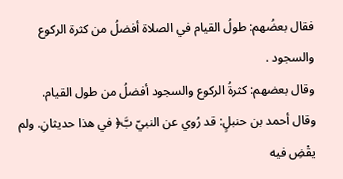فقال بعضُهم: طولُ القيام في الصلاة أفضلُ من كثرة الركوع
والسجود .
وقال بعضهم: كثرةُ الركوع والسجود أفضلُ من طول القيام.
وقال أحمد بن حنبلٍ: قد رُوي عن النبيّ بَّ﴿ في هذا حديثانِ. ولم
یقْضِ فيه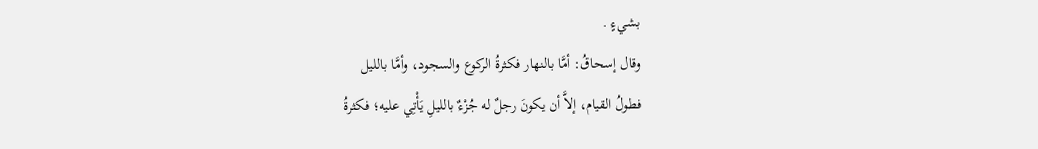بشيءٍ .
وقال إسحاقُ: أمَّا بالنهار فكثرةُ الركوع والسجود، وأمَّا بالليل
فطولُ القيام، إلاَّ أن يكونَ رجلٌ له جُزْءٌ بالليلِ يَأْتِي عليه؛ فكثرةُ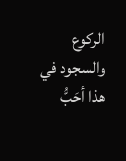الركوع
والسجود في هذا أحَبُّ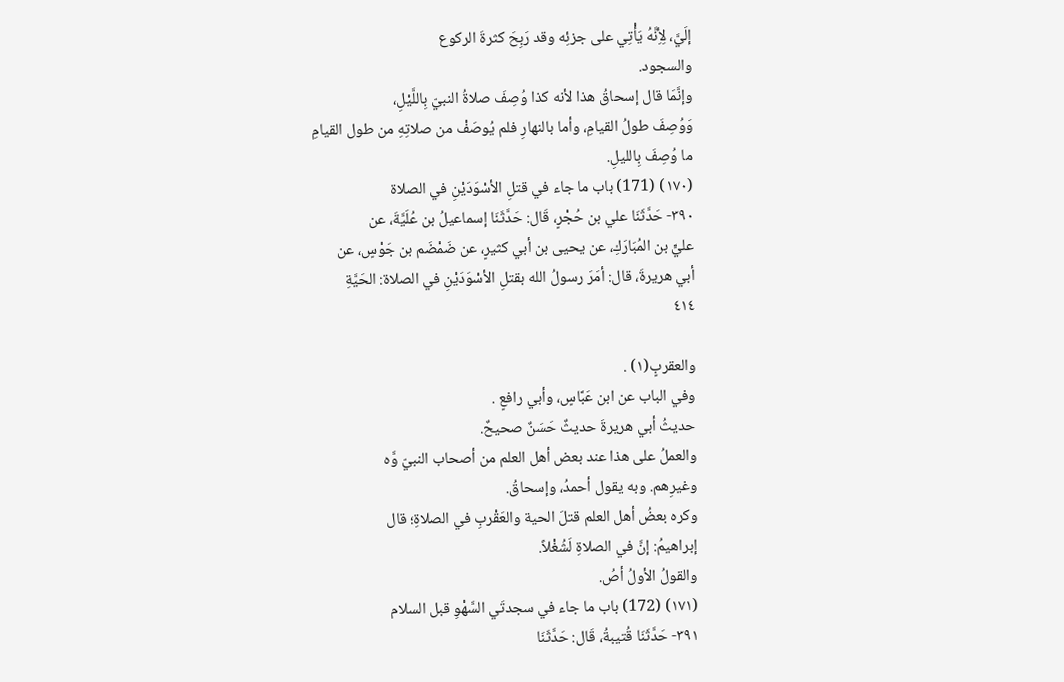إلَيَّ، لِأِنَّهُ يَأْتِي على جزئِه وقد رَبِحَ كثرةَ الركوع
والسجود.
وإنَّمَا قال إسحاقُ هذا لأنه كذا وُصِفَ صلاةُ النبيّ بِاللَّيْلِ،
وَوُصِفَ طولُ القيامِ، وأما بالنهارِ فلم يُوصَفْ من صلاتِهِ من طول القيامِ
ما وُصِفَ بِالليلِ.
(١٧٠) (171) باب ما جاء في قتلِ الأسْوَدَيْنِ في الصلاة
٣٩٠- حَدَّثَنَا علي بن حُجْرٍ، قَال: حَدَّثَنَا إسماعيلُ بن عُلَيَّةَ، عن
عليٍّ بن المُبَارَكِ، عن يحيى بن أبي كثيرٍ، عن ضَمْضَم بن جَوْسٍ، عن
أبي هريرةَ، قال: أمَرَ رسولُ الله بقتلِ الأسْوَدَيْنِ في الصلاة: الحَيَّةِ
٤١٤

والعقربٍ(١) .
وفي الباب عن ابن عَبَّاسٍ، وأبي رافعٍ .
حديثُ أبي هريرةَ حديثٌ حَسَنٌ صحيحٌ.
والعملُ على هذا عند بعض أهل العلم من أصحاب النبيّ وَّه
وغيرِهم. وبه يقول أحمدُ، وإسحاقُ.
وكره بعضُ أهل العلم قتلَ الحية والعَقْربِ في الصلاةِ؛ قال
إبراهيمُ: إنَّ في الصلاةِ لَشُغْلاً.
والقولُ الأولُ أصُ.
(١٧١) (172) باب ما جاء في سجدتَي السَّهْوِ قبل السلام
٣٩١- حَدَّثَنَا قُتيبةُ، قَال: حَدَّثَنَا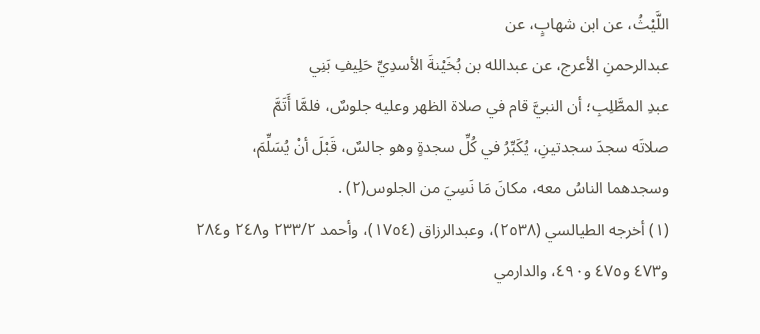اللَّيْثُ، عن ابن شهابٍ، عن
عبدالرحمنِ الأعرج، عن عبدالله بن بُخَيْنةَ الأسدِيِّ حَلِيفِ بَنِي
عبدِ المطَّلِبِ؛ أن النبيَّ قام في صلاة الظهر وعليه جلوسٌ، فلمَّا أَتَمَّ
صلاتَه سجدَ سجدتينِ، يُكَبِّرُ في كُلِّ سجدةٍ وهو جالسٌ، قَبْلَ أنْ يُسَلِّمَ،
وسجدهما الناسُ معه، مكانَ مَا نَسِيَ من الجلوس(٢) .
(١) أخرجه الطيالسي (٢٥٣٨)، وعبدالرزاق (١٧٥٤)، وأحمد ٢٣٣/٢ و٢٤٨ و٢٨٤
و٤٧٣ و٤٧٥ و٤٩٠، والدارمي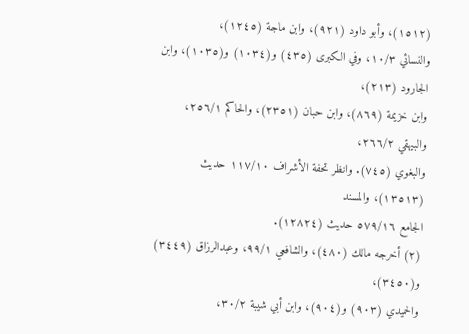(١٥١٢)، وأبو داود (٩٢١)، وابن ماجة (١٢٤٥)،
والنسائي ١٠/٣، وفي الكبرى (٤٣٥) و(١٠٣٤) و(١٠٣٥)، وابن الجارود (٢١٣)،
وابن خزيمة (٨٦٩)، وابن حبان (٢٣٥١)، والحاكم ٢٥٦/١، والبيهقي ٢٦٦/٢،
والبغوي (٧٤٥). وانظر تحفة الأشراف ١١٧/١٠ حديث (١٣٥١٣)، والمسند
الجامع ٥٧٩/١٦ حدیث (١٢٨٢٤).
(٢) أخرجه مالك (٤٨٠)، والشافعي ٩٩/١، وعبدالرزاق (٣٤٤٩) و(٣٤٥٠)،
والحميدي (٩٠٣) و(٩٠٤)، وابن أبي شيبة ٣٠/٢،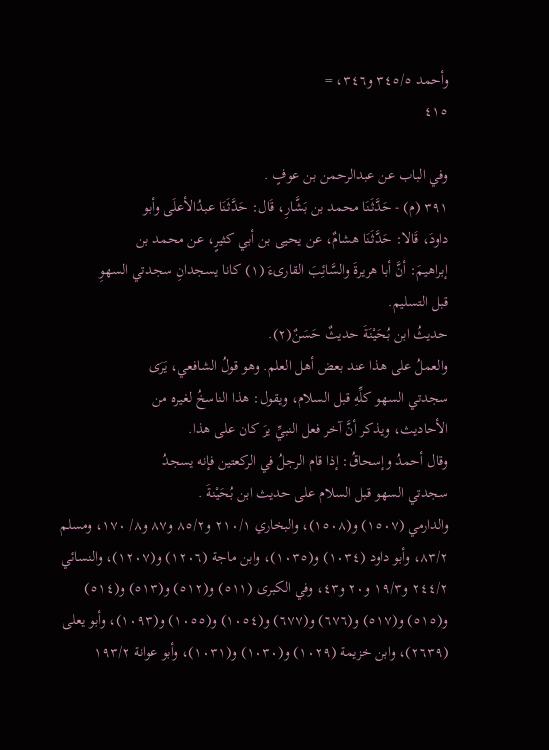وأحمد ٣٤٥/٥ و٣٤٦، =
٤١٥

وفي الباب عن عبدالرحمن بن عوفٍ .
٣٩١ (م) - حَدَّثَنَا محمد بن بَشَّارِ، قَال: حَدَّثَنَا عبدُالأعلَى وأبو
داودَ، قَالا: حَدَّثَنَا هشامٌ، عن يحيى بن أبي كثيرٍ، عن محمد بن
إبراهيمَ: أنَّ أبا هريرةَ والسَّائِبَ القارىءَ (١) كانا يسجدانِ سجدتي السهوِ
قبل التسليم.
حديثُ ابن بُحَيْنَةَ حديثٌ حَسَنٌ(٢).
والعملُ على هذا عند بعض أهل العلم. وهو قولُ الشافعي، يَرَى
سجدتي السهو كلِّهِ قبل السلام، ويقول: هذا الناسخُ لغيره من
الأحاديث، ويذكر أنَّ آخر فعل النبيِّ يرَ كان على هذا.
وقال أحمدُ وإسحاقُ: إذا قام الرجلُ في الركعتين فإنه يسجدُ
سجدتي السهو قبل السلام على حديث ابن بُحَيْنةَ .
والدارمي (١٥٠٧) و(١٥٠٨)، والبخاري ٢١٠/١ و٨٥/٢ و٨٧ و٨/ ١٧٠، ومسلم
٨٣/٢، وأبو داود (١٠٣٤) و(١٠٣٥)، وابن ماجة (١٢٠٦) و(١٢٠٧)، والنسائي
٢٤٤/٢ و١٩/٣ و٢٠ و٤٣، وفي الكبرى (٥١١) و(٥١٢) و(٥١٣) و(٥١٤)
و(٥١٥) و(٥١٧) و(٦٧٦) و(٦٧٧) و(١٠٥٤) و(١٠٥٥) و(١٠٩٣)، وأبو يعلى
(٢٦٣٩)، وابن خزيمة (١٠٢٩) و(١٠٣٠) و(١٠٣١)، وأبو عوانة ١٩٣/٢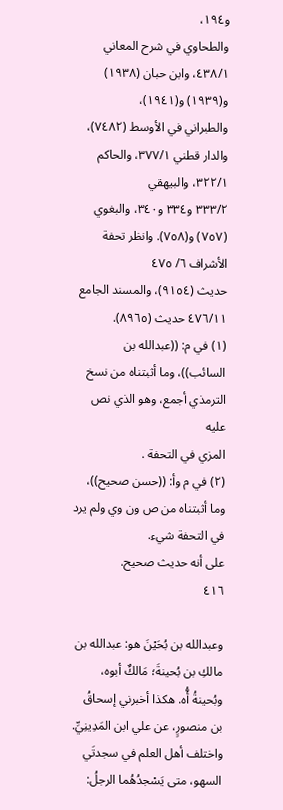و١٩٤،
والطحاوي في شرح المعاني ٤٣٨/١، وابن حبان (١٩٣٨) و(١٩٣٩) و(١٩٤١)،
والطبراني في الأوسط (٧٤٨٢)، والدار قطني ٣٧٧/١، والحاكم ٣٢٢/١، والبيهقي
٣٣٣/٢ و٣٣٤ و٣٤٠، والبغوي (٧٥٧) و(٧٥٨). وانظر تحفة الأشراف ٦/ ٤٧٥
حديث (٩١٥٤)، والمسند الجامع ٤٧٦/١١ حديث (٨٩٦٥).
(١) في م: ((عبدالله بن السائب))، وما أثبتناه من نسخ الترمذي أجمع، وهو الذي نص عليه
المزي في التحفة .
(٢) في م وأ: ((حسن صحيح))، وما أثبتناه من ص ون وي ولم يرد في التحفة شيء.
على أنه حديث صحيح.
٤١٦

وعبدالله بن بُحَيْنَ هو: عبدالله بن مالكِ بن بُحينةَ؛ مَالكٌ أبوه،
وبُحينةُ أُّه. هكذا أخبرني إسحاقُ بن منصورٍ، عن علي ابن المَدِينِيِّ.
واختلف أهل العلم في سجدتَي السهو، متى يَسْجدُهُما الرجلُ: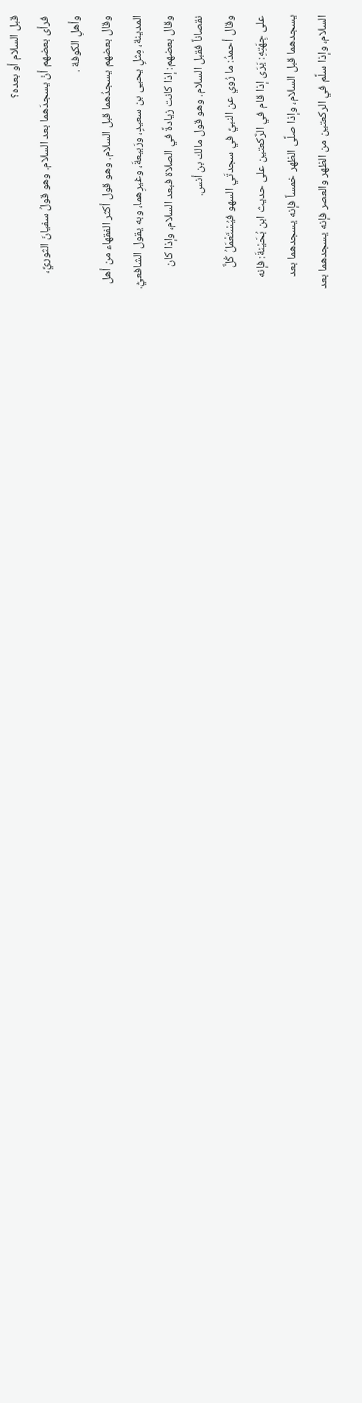قبل السلام أو بعده؟
فرأى بعضهم أنْ يسجدَهما بعد السلام. وهو قولُ سفيانَ الثوريِّ،
وأهلِ الكوفة .
وقال بعضهم يسجدُهما قبل السلام. وهو قول أكثر الفقهاء من أهل
المدينة، مِثلٍ يحيى بن سعيدٍ، ورَبيعةَ، وغيرِهما، وبه يقول الشافعيُّ.
وقال بعضهم: إذا كانت زيادةً في الصلاة فبعد السلام، وإذا كان
نقصاناً فقبل السلام. وهو قول مالك بن أنس.
وقال أحمدُ: ما رُوي عن النبيِّ في سجدتَي السهو فيُسْتَعْمَلُ كُلٌّ
على جِهَتِهِ: يَرَى إذا قام في الرَّكعتين على حديث ابن بُحَيْنةَ: فإنه
يسجدهما قبل السلام، وإذا صلَّى الظهر خمساً فإنه يسجدهما بعد
السلام، وإذا سلَّم في الركعتين من الظهر والعصر فإنه يسجدهما بعد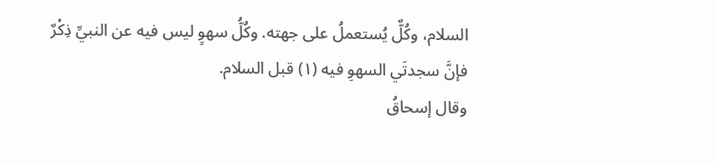السلام، وكُلٌّ يُستعملُ على جهته. وكُلُّ سهوٍ ليس فيه عن النبيِّ ذِكْرٌ
فإنَّ سجدتَي السهوِ فيه (١) قبل السلام.
وقال إسحاقُ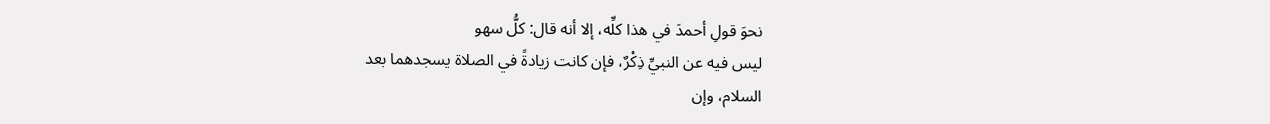نحوَ قولِ أحمدَ في هذا كلِّه، إلا أنه قال: كلُّ سهو
ليس فيه عن النبيِّ ذِكْرٌ، فإن كانت زيادةً في الصلاة يسجدهما بعد
السلام، وإن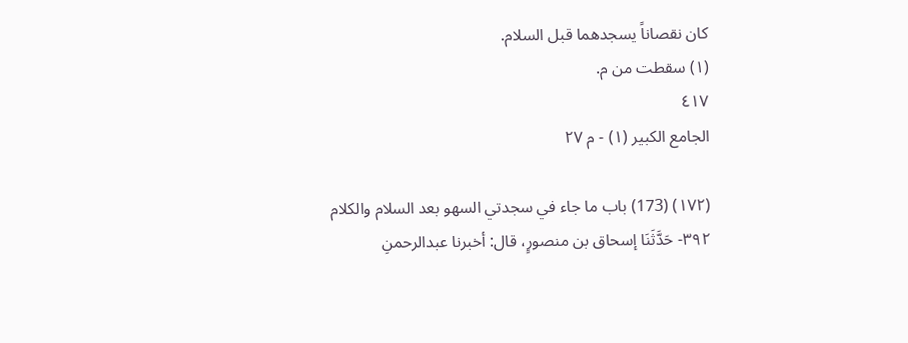كان نقصاناً يسجدهما قبل السلام.
(١) سقطت من م.
٤١٧
الجامع الكبير (١) - م ٢٧

(١٧٢) (173) باب ما جاء في سجدتي السهو بعد السلام والكلام
٣٩٢- حَدَّثَنَا إسحاق بن منصورٍ، قال: أخبرنا عبدالرحمنِ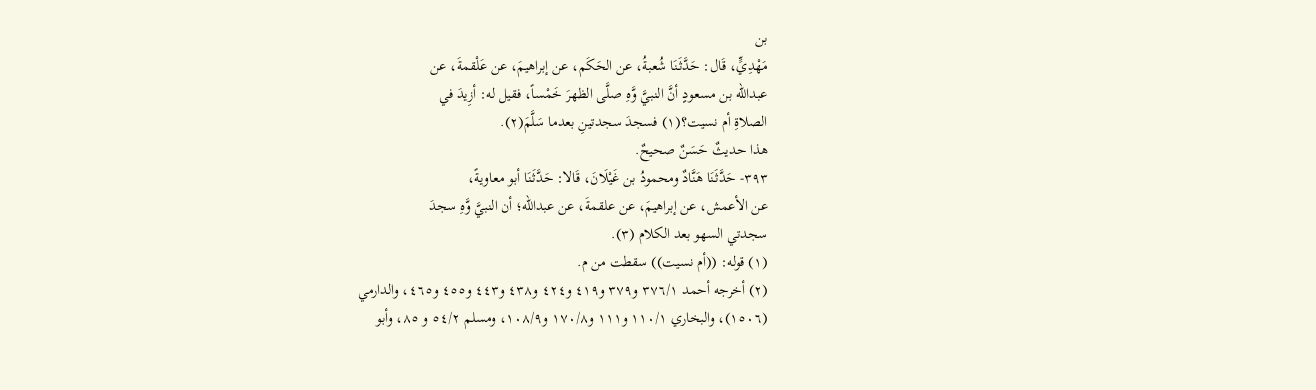بن
مَهْدِيٍّ، قَال: حَدَّثَنَا شُعبةُ، عن الحَكَم، عن إبراهيمَ، عن عَلْقمةَ، عن
عبدالله بن مسعودٍ أنَّ النبيَّ وَّهِ صلَّى الظهرَ خَمْساً، فقيل له: أزِيدَ في
الصلاةِ أم نسيت؟(١) فسجدَ سجدتينِ بعدما سَلَّمَ(٢).
هذا حديثٌ حَسَنٌ صحيحٌ.
٣٩٣- حَدَّثَنَا هَنَّادٌ ومحمودُ بن غَيْلَانَ، قَالا: حَدَّثَنَا أبو معاويةً،
عن الأعمش، عن إبراهيمَ، عن علقمةَ، عن عبدالله؛ أن النبيَّ وَّهِ سجدَ
سجدتي السهو بعد الكلام (٣).
(١) قوله: ((أم نسيت)) سقطت من م.
(٢) أخرجه أحمد ٣٧٦/١ و٣٧٩ و٤١٩ و٤٢٤ و٤٣٨ و٤٤٣ و٤٥٥ و٤٦٥، والدارمي
(١٥٠٦)، والبخاري ١١٠/١ و١١١ و١٧٠/٨ و١٠٨/٩، ومسلم ٥٤/٢ و ٨٥، وأبو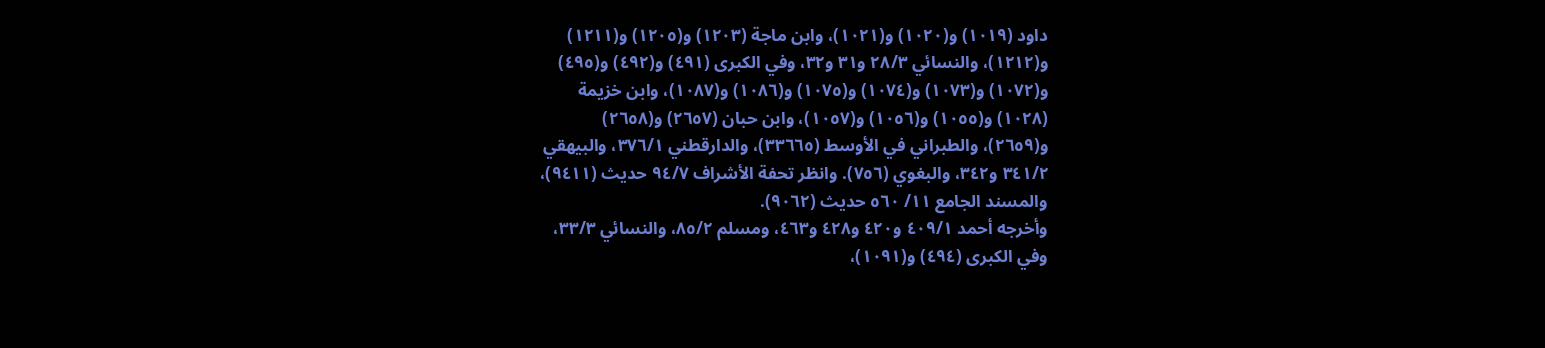داود (١٠١٩) و(١٠٢٠) و(١٠٢١)، وابن ماجة (١٢٠٣) و(١٢٠٥) و(١٢١١)
و(١٢١٢)، والنسائي ٢٨/٣ و٣١ و٣٢، وفي الكبرى (٤٩١) و(٤٩٢) و(٤٩٥)
و(١٠٧٢) و(١٠٧٣) و(١٠٧٤) و(١٠٧٥) و(١٠٨٦) و(١٠٨٧)، وابن خزيمة
(١٠٢٨) و(١٠٥٥) و(١٠٥٦) و(١٠٥٧)، وابن حبان (٢٦٥٧) و(٢٦٥٨)
و(٢٦٥٩)، والطبراني في الأوسط (٣٣٦٦٥)، والدارقطني ٣٧٦/١، والبيهقي
٣٤١/٢ و٣٤٢، والبغوي (٧٥٦). وانظر تحفة الأشراف ٩٤/٧ حديث (٩٤١١)،
والمسند الجامع ١١/ ٥٦٠ حدیث (٩٠٦٢).
وأخرجه أحمد ٤٠٩/١ و٤٢٠ و٤٢٨ و٤٦٣، ومسلم ٨٥/٢، والنسائي ٣٣/٣،
وفي الكبرى (٤٩٤) و(١٠٩١)،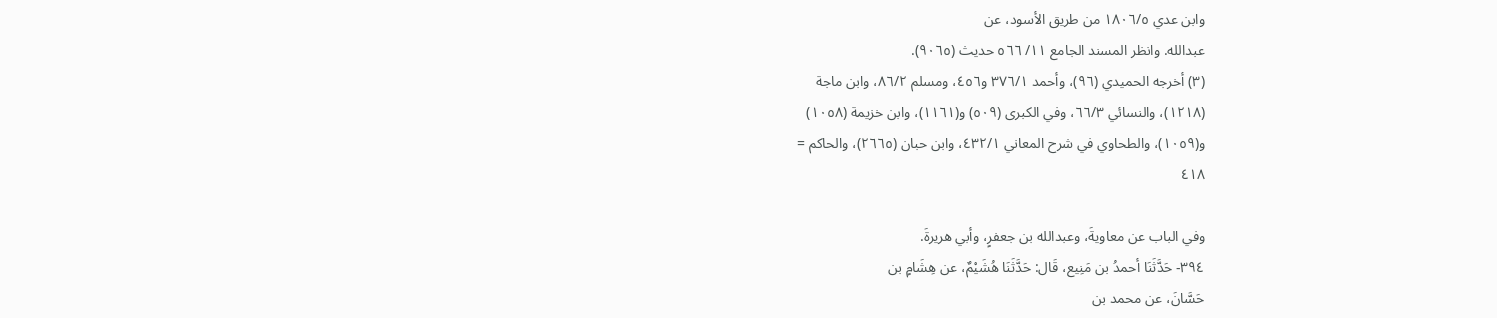وابن عدي ١٨٠٦/٥ من طريق الأسود، عن
عبدالله. وانظر المسند الجامع ١١/ ٥٦٦ حديث (٩٠٦٥).
(٣) أخرجه الحميدي (٩٦)، وأحمد ٣٧٦/١ و٤٥٦، ومسلم ٨٦/٢، وابن ماجة
(١٢١٨)، والنسائي ٦٦/٣، وفي الكبرى (٥٠٩) و(١١٦١)، وابن خزيمة (١٠٥٨)
و(١٠٥٩)، والطحاوي في شرح المعاني ٤٣٢/١، وابن حبان (٢٦٦٥)، والحاكم =
٤١٨

وفي الباب عن معاويةَ، وعبدالله بن جعفرٍ، وأبي هريرةَ.
٣٩٤- حَدَّثَنَا أحمدُ بن مَنِيع، قَال: حَدَّثَنَا هُشَيْمٌ، عن هِشَامٍ بن
حَسَّانَ، عن محمد بن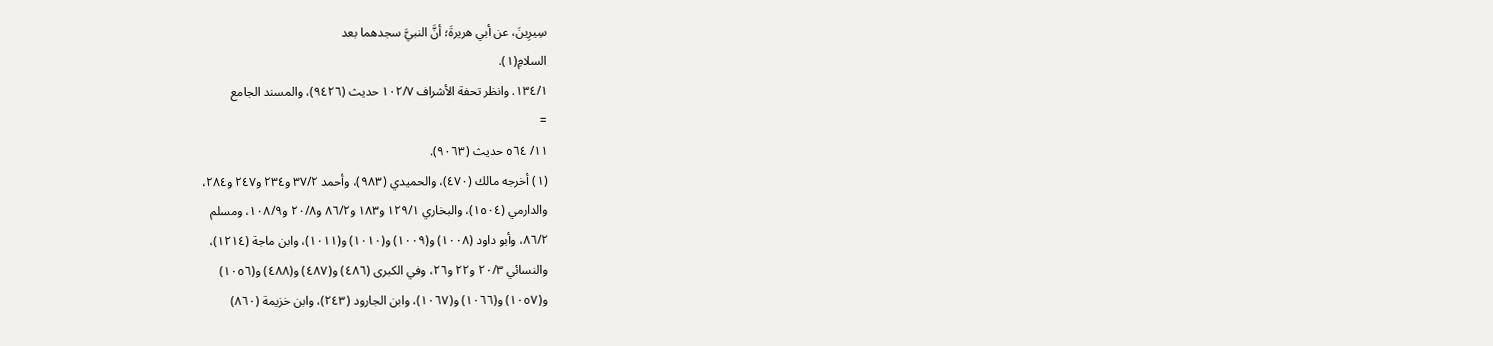سِيرِينَ، عن أبي هريرةَ؛ أنَّ النبيَّ سجدهما بعد
السلامِ(١).
١٣٤/١. وانظر تحفة الأشراف ١٠٢/٧ حديث (٩٤٢٦)، والمسند الجامع
=
١١/ ٥٦٤ حديث (٩٠٦٣).
(١) أخرجه مالك (٤٧٠)، والحميدي (٩٨٣)، وأحمد ٣٧/٢ و٢٣٤ و٢٤٧ و٢٨٤،
والدارمي (١٥٠٤)، والبخاري ١٢٩/١ و١٨٣ و٨٦/٢ و٢٠/٨ و١٠٨/٩، ومسلم
٨٦/٢، وأبو داود (١٠٠٨) و(١٠٠٩) و(١٠١٠) و(١٠١١)، وابن ماجة (١٢١٤)،
والنسائي ٢٠/٣ و٢٢ و٢٦، وفي الكبرى (٤٨٦) و(٤٨٧) و(٤٨٨) و(١٠٥٦)
و(١٠٥٧) و(١٠٦٦) و(١٠٦٧)، وابن الجارود (٢٤٣)، وابن خزيمة (٨٦٠)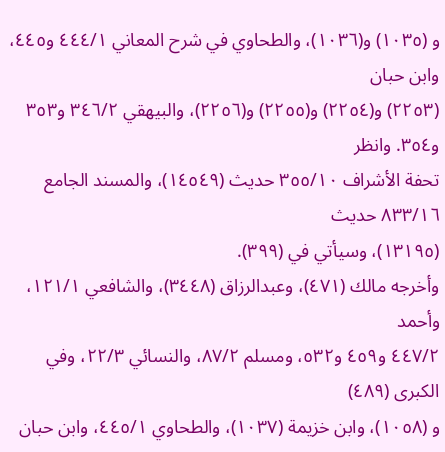و (١٠٣٥) و(١٠٣٦)، والطحاوي في شرح المعاني ٤٤٤/١ و٤٤٥، وابن حبان
(٢٢٥٣) و(٢٢٥٤) و(٢٢٥٥) و(٢٢٥٦)، والبيهقي ٣٤٦/٢ و٣٥٣ و٣٥٤. وانظر
تحفة الأشراف ٣٥٥/١٠ حديث (١٤٥٤٩)، والمسند الجامع ٨٣٣/١٦ حديث
(١٣١٩٥)، وسيأتي في (٣٩٩).
وأخرجه مالك (٤٧١)، وعبدالرزاق (٣٤٤٨)، والشافعي ١٢١/١، وأحمد
٤٤٧/٢ و٤٥٩ و٥٣٢، ومسلم ٨٧/٢، والنسائي ٢٢/٣، وفي الكبرى (٤٨٩)
و (١٠٥٨)، وابن خزيمة (١٠٣٧)، والطحاوي ٤٤٥/١، وابن حبان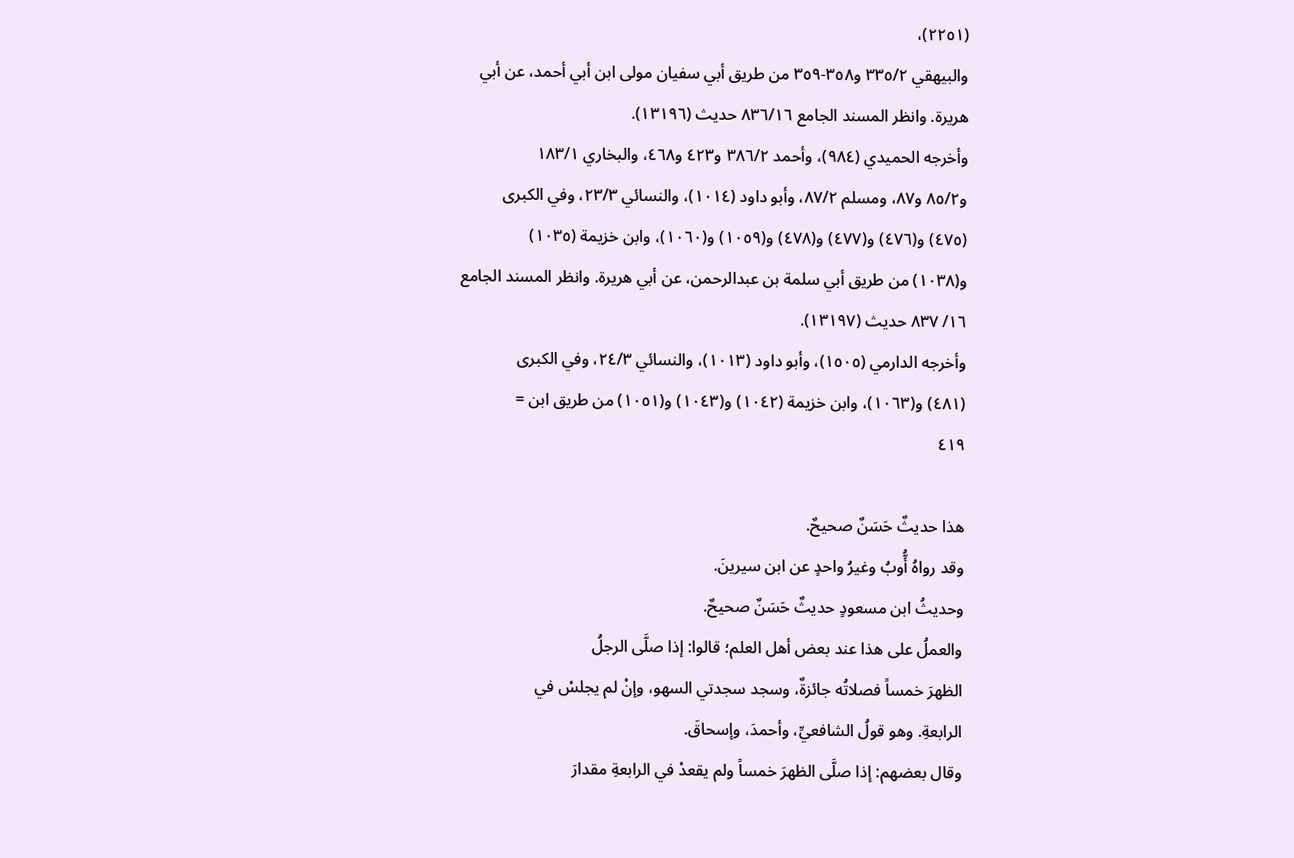(٢٢٥١)،
والبيهقي ٣٣٥/٢ و٣٥٨-٣٥٩ من طريق أبي سفيان مولى ابن أبي أحمد، عن أبي
هريرة. وانظر المسند الجامع ٨٣٦/١٦ حديث (١٣١٩٦).
وأخرجه الحميدي (٩٨٤)، وأحمد ٣٨٦/٢ و٤٢٣ و٤٦٨، والبخاري ١٨٣/١
و٨٥/٢ و٨٧، ومسلم ٨٧/٢، وأبو داود (١٠١٤)، والنسائي ٢٣/٣، وفي الكبرى
(٤٧٥) و(٤٧٦) و(٤٧٧) و(٤٧٨) و(١٠٥٩) و(١٠٦٠)، وابن خزيمة (١٠٣٥)
و(١٠٣٨) من طريق أبي سلمة بن عبدالرحمن، عن أبي هريرة. وانظر المسند الجامع
١٦/ ٨٣٧ حديث (١٣١٩٧).
وأخرجه الدارمي (١٥٠٥)، وأبو داود (١٠١٣)، والنسائي ٢٤/٣، وفي الكبرى
(٤٨١) و(١٠٦٣)، وابن خزيمة (١٠٤٢) و(١٠٤٣) و(١٠٥١) من طريق ابن =
٤١٩

هذا حديثٌ حَسَنٌ صحيحٌ.
وقد رواهُ أُّوبُ وغيرُ واحدٍ عن ابن سیرینَ.
وحديثُ ابن مسعودٍ حديثٌ حَسَنٌ صحيحٌ.
والعملُ على هذا عند بعض أهل العلم؛ قالوا: إذا صلَّى الرجلُ
الظهرَ خمساً فصلاتُه جائزةٌ، وسجد سجدتي السهو، وإنْ لم يجلسْ في
الرابعةِ. وهو قولُ الشافعيِّ، وأحمدَ، وإسحاقَ.
وقال بعضهم: إذا صلَّى الظهرَ خمساً ولم يقعدْ في الرابعةِ مقدارَ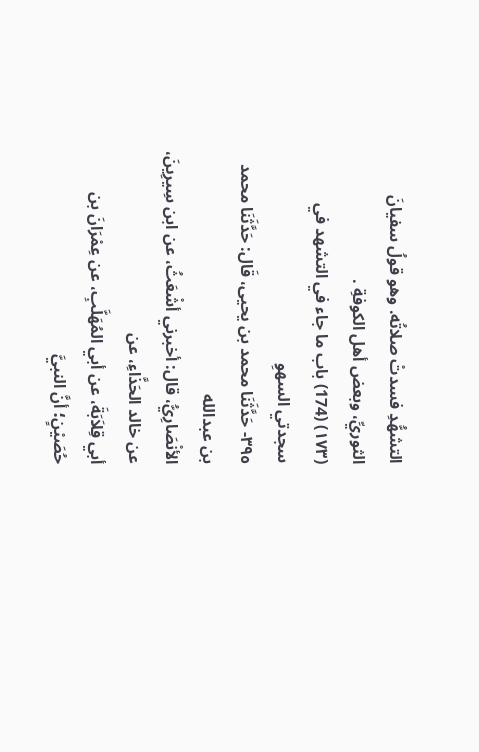التشهُّدِ فسدتْ صلاتُه. وهو قولُ سفيانَ الثوريِّ، وبعض أهل الكوفةِ .
(١٧٣) (174) باب ما جاء في التشهد في سجدتي السهوِ
٣٩٥- حَدَّثَنَا محمد بن يحيى، قَال: حَدَّثَنَا محمد بن عبدالله
الأنْصَارِيُّ، قال: أخبرني أشْعَثُ، عن ابن سِيرِينَ، عن خالد الحَذَّاءِ، عن
أبي قِلاَبَةَ، عن أبي المُهَلَّبِ، عن عِمْرَانَ بن حُصَيْنٍ؛ أنَّ النبيَّ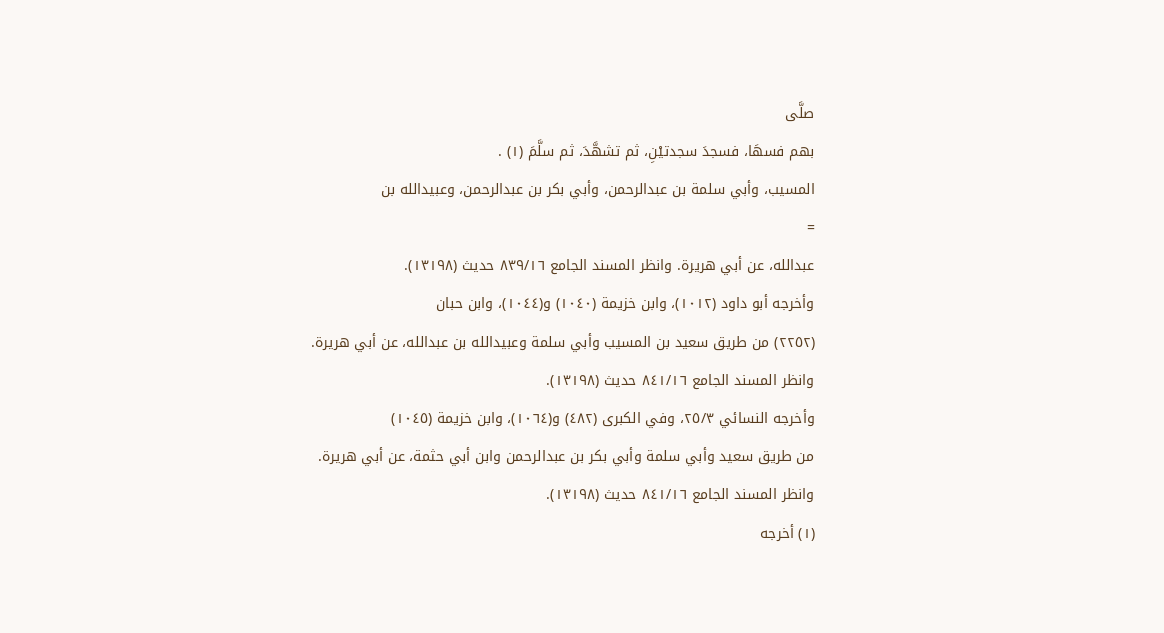صلَّى
بهم فسهَا، فسجدَ سجدتيْنِ، ثم تشهَّدَ، ثم سلَّمَ (١) .
المسيب، وأبي سلمة بن عبدالرحمن، وأبي بكر بن عبدالرحمن، وعبيدالله بن
=
عبدالله، عن أبي هريرة. وانظر المسند الجامع ٨٣٩/١٦ حديث (١٣١٩٨).
وأخرجه أبو داود (١٠١٢)، وابن خزيمة (١٠٤٠) و(١٠٤٤)، وابن حبان
(٢٢٥٢) من طريق سعيد بن المسيب وأبي سلمة وعبيدالله بن عبدالله، عن أبي هريرة.
وانظر المسند الجامع ٨٤١/١٦ حديث (١٣١٩٨).
وأخرجه النسائي ٢٥/٣، وفي الكبرى (٤٨٢) و(١٠٦٤)، وابن خزيمة (١٠٤٥)
من طريق سعيد وأبي سلمة وأبي بكر بن عبدالرحمن وابن أبي حثمة، عن أبي هريرة.
وانظر المسند الجامع ٨٤١/١٦ حديث (١٣١٩٨).
(١) أخرجه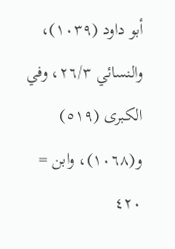أبو داود (١٠٣٩)، والنسائي ٢٦/٣، وفي الكبرى (٥١٩) و(١٠٦٨)، وابن =
٤٢٠